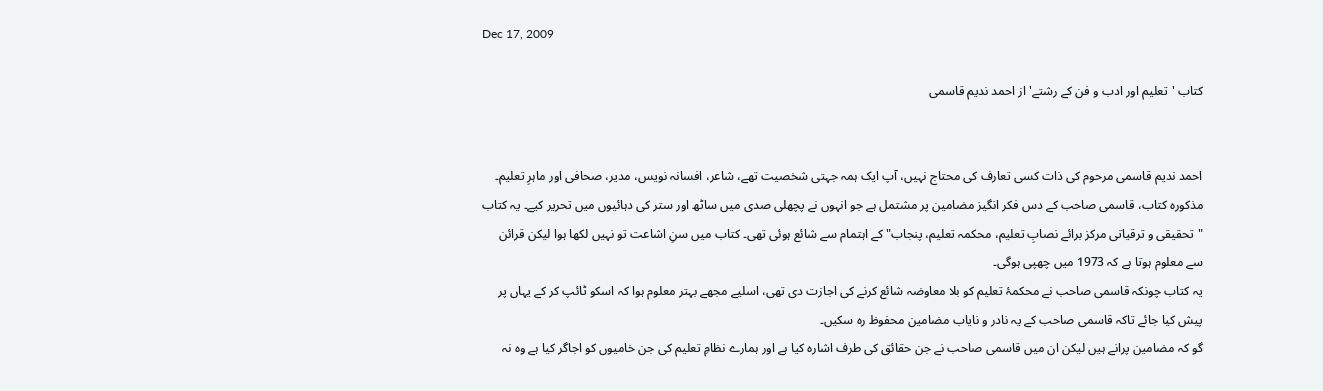Dec 17, 2009

کتاب 'تعلیم اور ادب و فن کے رشتے' از احمد ندیم قاسمی


احمد ندیم قاسمی مرحوم کی ذات کسی تعارف کی محتاج نہیں، آپ ایک ہمہ جہتی شخصیت تھے، شاعر، افسانہ نویس، مدیر، صحافی اور ماہرِ تعلیم۔
مذکورہ کتاب، قاسمی صاحب کے دس فکر انگیز مضامین پر مشتمل ہے جو انہوں نے پچھلی صدی میں ساٹھ اور ستر کی دہائیوں میں تحریر کیے۔ یہ کتاب "تحقیقی و ترقیاتی مرکز برائے نصابِ تعلیم، محکمہ تعلیم، پنجاب" کے اہتمام سے شائع ہوئی تھی۔ کتاب میں سنِ اشاعت تو نہیں لکھا ہوا لیکن قرائن سے معلوم ہوتا ہے کہ 1973 میں چھپی ہوگی۔
یہ کتاب چونکہ قاسمی صاحب نے محکمۂ تعلیم کو بلا معاوضہ شائع کرنے کی اجازت دی تھی، اسلیے مجھے بہتر معلوم ہوا کہ اسکو ٹائپ کر کے یہاں پر پیش کیا جائے تاکہ قاسمی صاحب کے یہ نادر و نایاب مضامین محفوظ رہ سکیں۔
گو کہ مضامین پرانے ہیں لیکن ان میں قاسمی صاحب نے جن حقائق کی طرف اشارہ کیا ہے اور ہمارے نظامِ تعلیم کی جن خامیوں کو اجاگر کیا ہے وہ نہ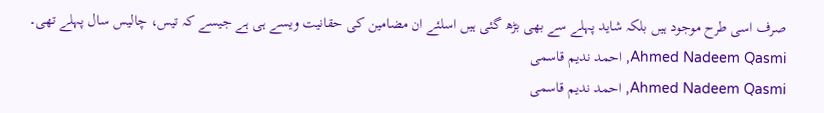صرف اسی طرح موجود ہیں بلکہ شاید پہلے سے بھی بڑھ گئی ہیں اسلئے ان مضامین کی حقانیت ویسے ہی ہے جیسے کہ تیس، چالیس سال پہلے تھی۔
Ahmed Nadeem Qasmi, احمد ندیم قاسمی
Ahmed Nadeem Qasmi, احمد ندیم قاسمی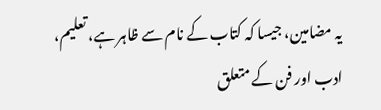یہ مضامین، جیسا کہ کتاب کے نام سے ظاہر ہے، تعلیم، ادب اور فن کے متعلق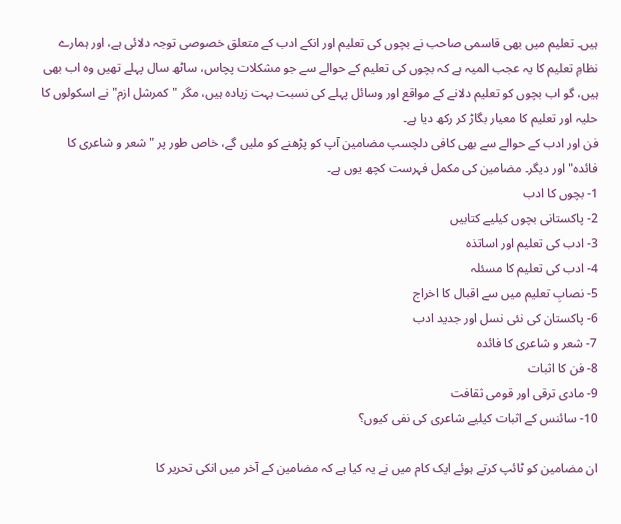ہیں۔ تعلیم میں بھی قاسمی صاحب نے بچوں کی تعلیم اور انکے ادب کے متعلق خصوصی توجہ دلائی ہے، اور ہمارے نظامِ تعلیم کا یہ عجب المیہ ہے کہ بچوں کی تعلیم کے حوالے سے جو مشکلات پچاس، ساٹھ سال پہلے تھیں وہ اب بھی ہیں، گو اب بچوں کو تعلیم دلانے کے مواقع اور وسائل پہلے کی نسبت بہت زیادہ ہیں، مگر "کمرشل ازم" نے اسکولوں کا حلیہ اور تعلیم کا معیار بگاڑ کر رکھ دیا ہے۔
فن اور ادب کے حوالے سے بھی کافی دلچسپ مضامین آپ کو پڑھنے کو ملیں گے، خاص طور پر "شعر و شاعری کا فائدہ" اور دیگر۔ مضامین کی مکمل فہرست کچھ یوں ہے۔
1- بچوں کا ادب
2- پاکستانی بچوں کیلیے کتابیں
3- ادب کی تعلیم اور اساتذہ
4- ادب کی تعلیم کا مسئلہ
5- نصابِ تعلیم میں سے اقبال کا اخراج
6- پاکستان کی نئی نسل اور جدید ادب
7- شعر و شاعری کا فائدہ
8- فن کا اثبات
9- مادی ترقی اور قومی ثقافت
10- سائنس کے اثبات کیلیے شاعری کی نفی کیوں؟

ان مضامین کو ٹائپ کرتے ہوئے ایک کام میں نے یہ کیا ہے کہ مضامین کے آخر میں انکی تحریر کا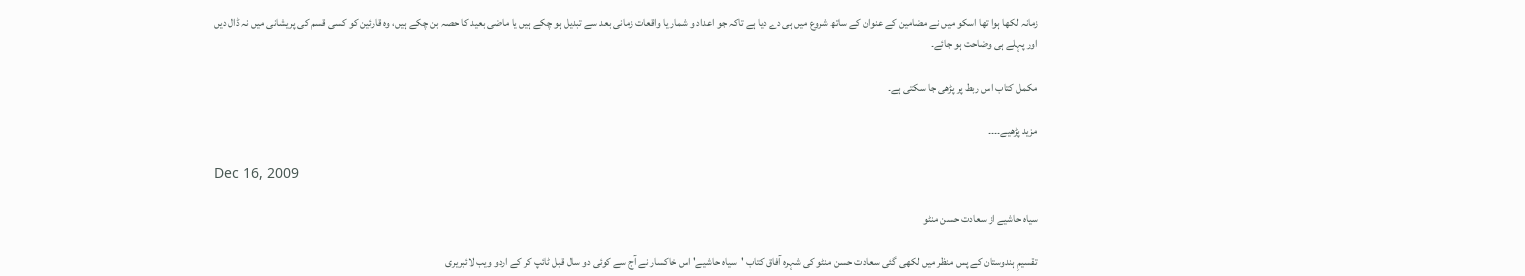زمانہ لکھا ہوا تھا اسکو میں نے مضامین کے عنوان کے ساتھ شروع میں ہی دے دیا ہے تاکہ جو اعداد و شمار یا واقعات زمانی بعد سے تبدیل ہو چکے ہیں یا ماضی بعید کا حصہ بن چکے ہیں، وہ قارئین کو کسی قسم کی پریشانی میں نہ ڈال دیں اور پہلے ہی وضاحت ہو جائے۔

مکمل کتاب اس ربط پر پڑھی جا سکتی ہے۔

مزید پڑھیے۔۔۔۔

Dec 16, 2009

سیاہ حاشیے از سعادت حسن منٹو

تقسیمِ ہندوستان کے پس منظر میں لکھی گئی سعادت حسن منٹو کی شہرہ آفاق کتاب 'سیاہ حاشیے' اس خاکسار نے آج سے کوئی دو سال قبل ٹائپ کر کے اردو ویب لائبریری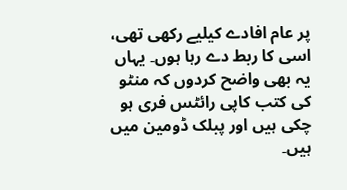پر عام افادے کیلیے رکھی تھی، اسی کا ربط دے رہا ہوں۔ یہاں یہ بھی واضح کردوں کہ منٹو کی کتب کاپی رائٹس فری ہو چکی ہیں اور پبلک ڈومین میں ہیں۔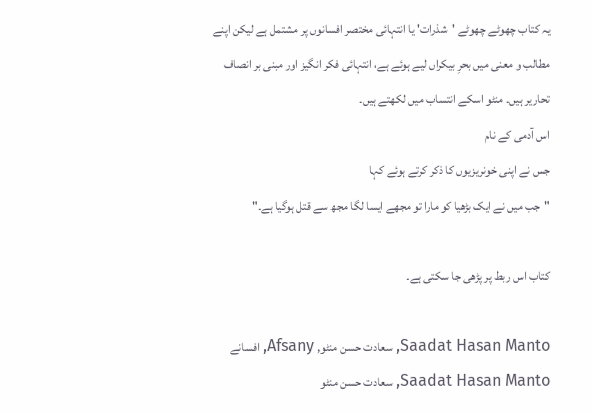یہ کتاب چھوٹے چھوٹے 'شذرات' یا انتہائی مختصر افسانوں پر مشتمل ہے لیکن اپنے مطالب و معنی میں بحرِ بیکراں لیے ہوئے ہے، انتہائی فکر انگیز اور مبنی بر انصاف تحاریر ہیں۔ منٹو اسکے انتساب میں لکھتے ہیں۔
اس آدمی کے نام
جس نے اپنی خونریزیوں کا ذکر کرتے ہوئے کہا
"جب میں نے ایک بڑھیا کو مارا تو مجھے ایسا لگا مجھ سے قتل ہوگیا ہے۔"

کتاب اس ربط پر پڑھی جا سکتی ہے۔

Saadat Hasan Manto, سعادت حسن منٹو, Afsany, افسانے
Saadat Hasan Manto, سعادت حسن منٹو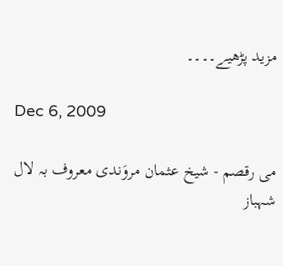مزید پڑھیے۔۔۔۔

Dec 6, 2009

می رقصم - شیخ عثمان مروَندی معروف بہ لال شہباز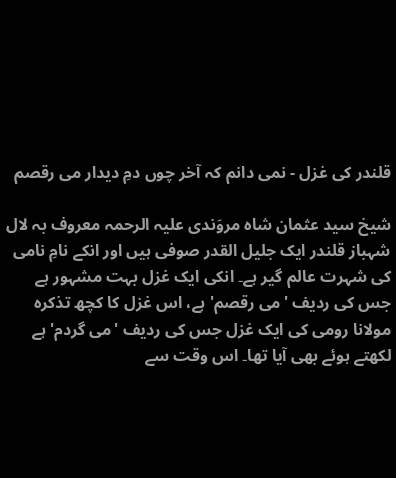قلندر کی غزل - نمی دانم کہ آخر چوں دمِ دیدار می رقصم

شیخ سید عثمان شاہ مروَندی علیہ الرحمہ معروف بہ لال شہباز قلندر ایک جلیل القدر صوفی ہیں اور انکے نامِ نامی کی شہرت عالم گیر ہے۔ انکی ایک غزل بہت مشہور ہے جس کی ردیف 'می رقصم' ہے، اس غزل کا کچھ تذکرہ مولانا رومی کی ایک غزل جس کی ردیف 'می گردم' ہے لکھتے ہوئے بھی آیا تھا۔ اس وقت سے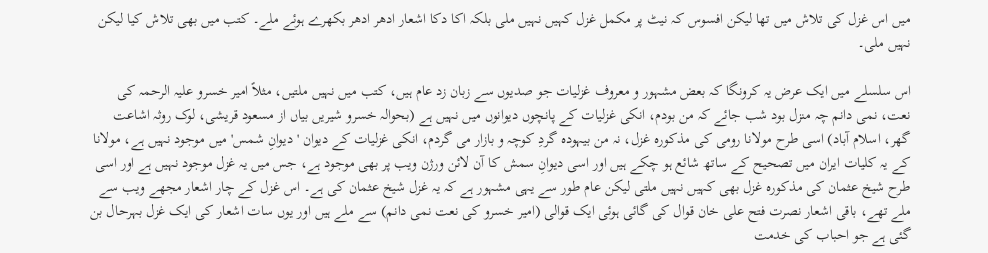میں اس غزل کی تلاش میں تھا لیکن افسوس کہ نیٹ پر مکمل غزل کہیں نہیں ملی بلکہ اکا دکا اشعار ادھر ادھر بکھرے ہوئے ملے۔ کتب میں بھی تلاش کیا لیکن نہیں ملی۔

اس سلسلے میں ایک عرض یہ کرونگا کہ بعض مشہور و معروف غزلیات جو صدیوں سے زبان زد عام ہیں، کتب میں نہیں ملتیں، مثلاً امیر خسرو علیہ الرحمہ کی نعت، نمی دانم چہ منزل بود شب جائے کہ من بودم، انکی غزلیات کے پانچوں دیوانوں میں نہیں ہے (بحوالہ خسرو شیریں بیاں از مسعود قریشی، لوک روثہ اشاعت گھر، اسلام آباد) اسی طرح مولانا رومی کی مذکورہ غزل، نہ من بیہودہ گردِ کوچہ و بازار می گردم، انکی غزلیات کے دیوان 'دیوانِ شمس' میں موجود نہیں ہے، مولانا کے یہ کلیات ایران میں تصحیح کے ساتھ شائع ہو چکے ہیں اور اسی دیوانِ سمش کا آن لائن ورژن ویب پر بھی موجود ہے، جس میں یہ غزل موجود نہیں ہے اور اسی طرح شیخ عثمان کی مذکورہ غزل بھی کہیں نہیں ملتی لیکن عام طور سے یہی مشہور ہے کہ یہ غزل شیخ عثمان کی ہے۔ اس غزل کے چار اشعار مجھے ویب سے ملے تھے، باقی اشعار نصرت فتح علی خان قوال کی گائی ہوئی ایک قوالی (امیر خسرو کی نعت نمی دانم) سے ملے ہیں اور یوں سات اشعار کی ایک غزل بہرحال بن گئی ہے جو احباب کی خدمت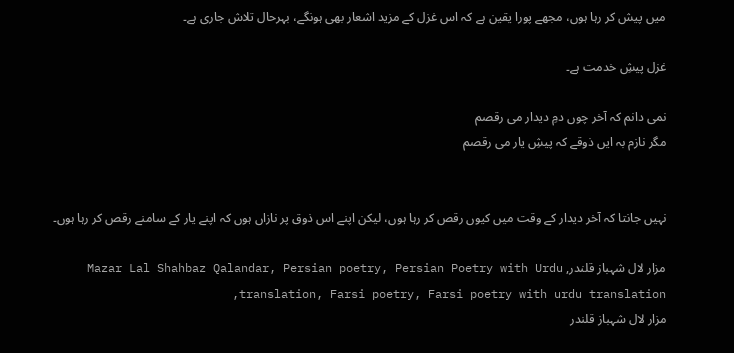میں پیش کر رہا ہوں، مجھے پورا یقین ہے کہ اس غزل کے مزید اشعار بھی ہونگے، بہرحال تلاش جاری ہے۔

غزل پیشِ خدمت ہے۔

نمی دانم کہ آخر چوں دمِ دیدار می رقصم
مگر نازم بہ ایں ذوقے کہ پیشِ یار می رقصم


نہیں جانتا کہ آخر دیدار کے وقت میں کیوں رقص کر رہا ہوں، لیکن اپنے اس ذوق پر نازاں ہوں کہ اپنے یار کے سامنے رقص کر رہا ہوں۔

مزار لال شہباز قلندر, Mazar Lal Shahbaz Qalandar, Persian poetry, Persian Poetry with Urdu translation, Farsi poetry, Farsi poetry with urdu translation,
مزار لال شہباز قلندر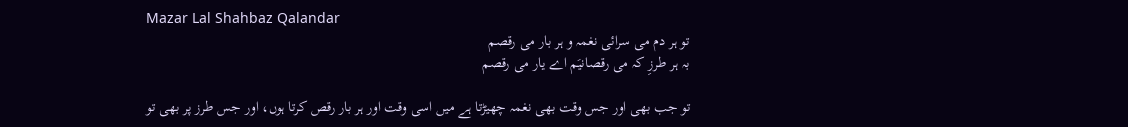Mazar Lal Shahbaz Qalandar
تو ہر دم می سرائی نغمہ و ہر بار می رقصم
بہ ہر طرزِ کہ می رقصانیَم اے یار می رقصم

تو جب بھی اور جس وقت بھی نغمہ چھیڑتا ہے میں اسی وقت اور ہر بار رقص کرتا ہوں، اور جس طرز پر بھی تو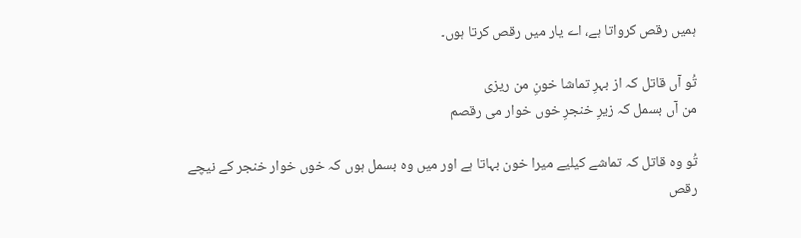ہمیں رقص کرواتا ہے، اے یار میں رقص کرتا ہوں۔

تُو آں قاتل کہ از بہرِ تماشا خونِ من ریزی
من آں بسمل کہ زیرِ خنجرِ خوں خوار می رقصم

تُو وہ قاتل کہ تماشے کیلیے میرا خون بہاتا ہے اور میں وہ بسمل ہوں کہ خوں خوار خنجر کے نیچے رقص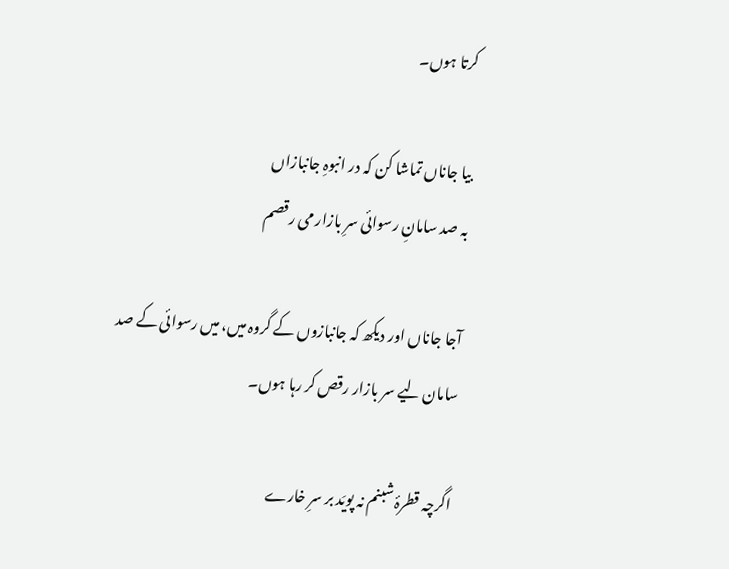کرتا ہوں۔

بیا جاناں تماشا کن کہ در انبوہِ جانبازاں
بہ صد سامانِ رسوائی سرِ بازار می رقصم

آجا جاناں اور دیکھ کہ جانبازوں کے گروہ میں، میں رسوائی کے صد سامان لیے سر بازار رقص کر رہا ہوں۔

اگرچہ قطرۂ شبنم نہ پویَد بر سرِ خارے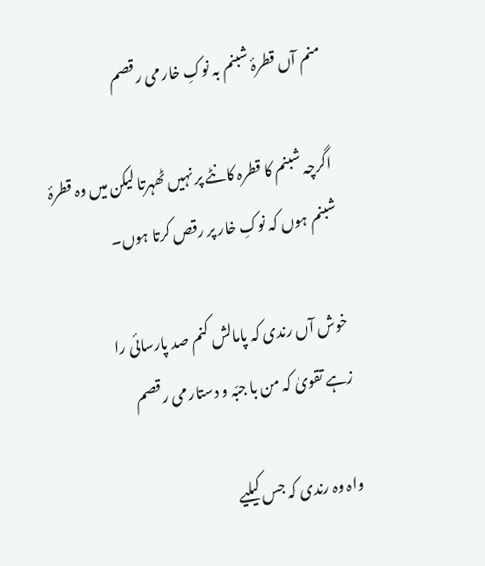منم آں قطرۂ شبنم بہ نوکِ خار می رقصم

اگرچہ شبنم کا قطرہ کانٹے پر نہیں ٹھہرتا لیکن میں وہ قطرۂ شبنم ہوں کہ نوکِ خار پر رقص کرتا ہوں۔

خوش آں رندی کہ پامالش کنم صد پارسائی را
زہے تقویٰ کہ من با جبّہ و دستار می رقصم

واہ وہ رندی کہ جس کیلیے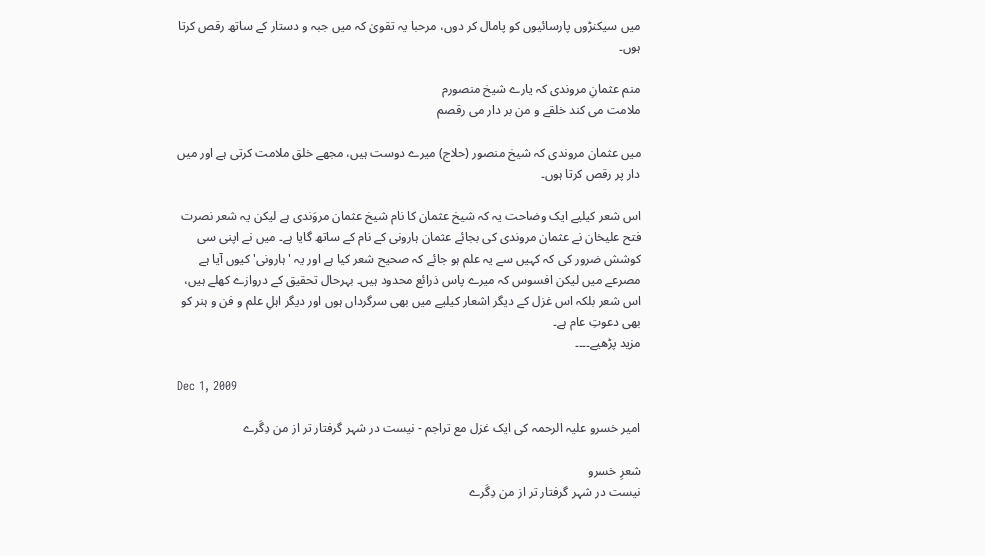میں سیکنڑوں پارسائیوں کو پامال کر دوں، مرحبا یہ تقویٰ کہ میں جبہ و دستار کے ساتھ رقص کرتا ہوں۔

منم عثمانِ مروندی کہ یارے شیخ منصورم
ملامت می کند خلقے و من بر دار می رقصم

میں عثمان مروندی کہ شیخ منصور (حلاج) میرے دوست ہیں، مجھے خلق ملامت کرتی ہے اور میں دار پر رقص کرتا ہوں۔

اس شعر کیلیے ایک وضاحت یہ کہ شیخ عثمان کا نام شیخ عثمان مروَندی ہے لیکن یہ شعر نصرت فتح علیخان نے عثمان مروندی کی بجائے عثمان ہارونی کے نام کے ساتھ گایا ہے۔ میں نے اپنی سی کوشش ضرور کی کہ کہیں سے یہ علم ہو جائے کہ صحیح شعر کیا ہے اور یہ 'ہارونی' کیوں آیا ہے مصرعے میں لیکن افسوس کہ میرے پاس ذرائع محدود ہیں۔ بہرحال تحقیق کے دروازے کھلے ہیں، اس شعر بلکہ اس غزل کے دیگر اشعار کیلیے میں بھی سرگرداں ہوں اور دیگر اہلِ علم و فن و ہنر کو بھی دعوتِ عام ہے۔
مزید پڑھیے۔۔۔۔

Dec 1, 2009

امیر خسرو علیہ الرحمہ کی ایک غزل مع تراجم - نیست در شہر گرفتار تر از من دِگَرے

شعرِ خسرو
نیست در شہر گرفتار تر از من دِگَرے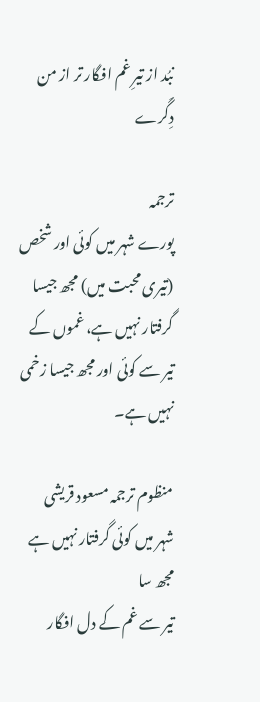نبُد از تیرِ غم افگار تر از من دِگَرے

ترجمہ
پورے شہر میں کوئی اور شخص (تیری محبت میں) مجھ جیسا گرفتار نہیں ہے، غموں کے تیر سے کوئی اور مجھ جیسا زخمی نہیں ہے۔

منظوم ترجمہ مسعود قریشی
شہر میں کوئی گرفتار نہیں ہے مجھ سا
تیر سے غم کے دل افگار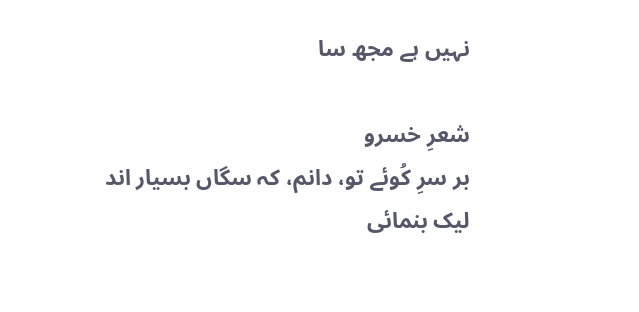نہیں ہے مجھ سا

شعرِ خسرو
بر سرِ کُوئے تو، دانم، کہ سگاں بسیار اند
لیک بنمائی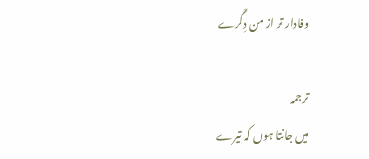وفادار تر از من دِگَرے

ترجمہ
میں جانتا ہوں کہ تیرے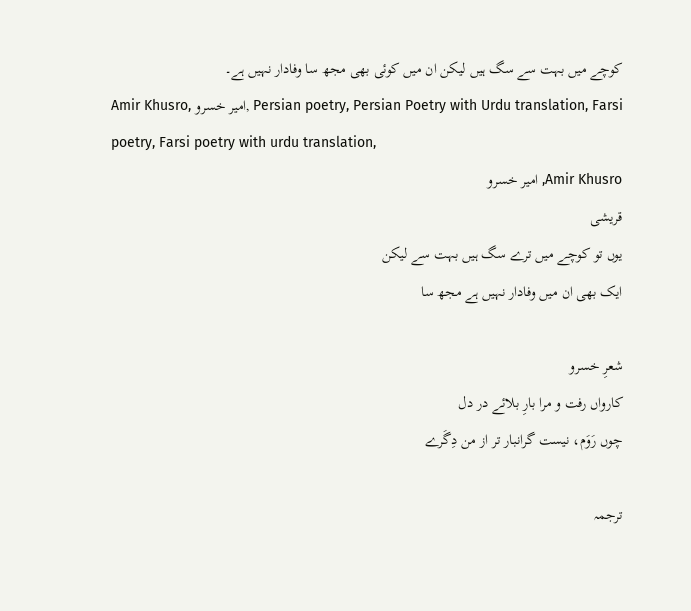کوچے میں بہت سے سگ ہیں لیکن ان میں کوئی بھی مجھ سا وفادار نہیں ہے۔
Amir Khusro, امیر خسرو, Persian poetry, Persian Poetry with Urdu translation, Farsi poetry, Farsi poetry with urdu translation,
Amir Khusro, امیر خسرو
قریشی
یوں تو کوچے میں ترے سگ ہیں بہت سے لیکن
ایک بھی ان میں وفادار نہیں ہے مجھ سا

شعرِ خسرو
کارواں رفت و مرا بارِ بلائے در دل
چوں رَوَم، نیست گرانبار تر از من دِگَرے

ترجمہ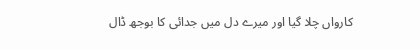کارواں چلا گیا اور میرے دل میں جدائی کا بوجھ ڈال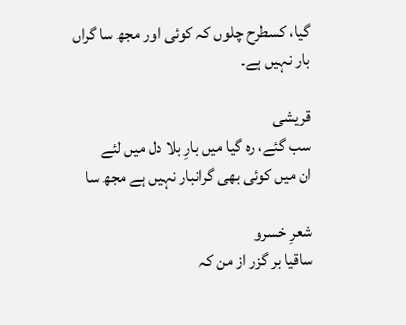گیا، کسطرح چلوں کہ کوئی اور مجھ سا گراں بار نہیں ہے۔

قریشی
سب گئے، رہ گیا میں بارِ بلا دل میں لئے
ان میں کوئی بھی گرانبار نہیں ہے مجھ سا

شعرِ خسرو
ساقیا بر گزر از من کہ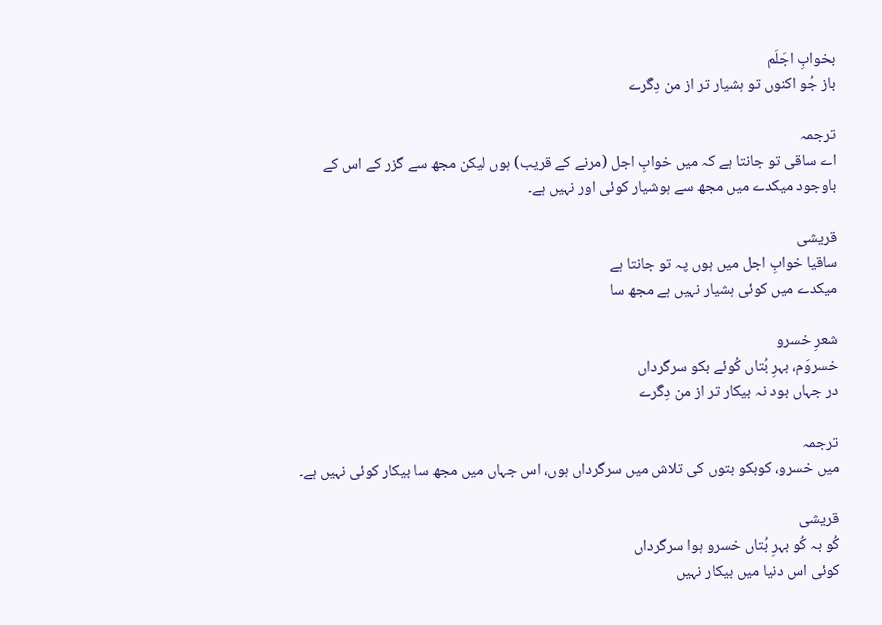بخوابِ اجَلَم
باز جُو اکنوں تو ہشیار تر از من دِگَرے

ترجمہ
اے ساقی تو جانتا ہے کہ میں خوابِ اجل (مرنے کے قریب) ہوں لیکن مجھ سے گزر کے اس کے باوجود میکدے میں مجھ سے ہوشیار کوئی اور نہیں ہے۔

قریشی
ساقیا خوابِ اجل میں ہوں پہ تو جانتا ہے
میکدے میں کوئی ہشیار نہیں ہے مجھ سا

شعرِ خسرو
خسروَم، بہرِ بُتاں کُوئے بکو سرگرداں
در جہاں بود نہ بیکار تر از من دِگَرے

ترجمہ
میں خسرو، کوبکو بتوں کی تلاش میں سرگرداں ہوں، اس جہاں میں مجھ سا بیکار کوئی نہیں ہے۔

قریشی
کُو بہ کُو بہرِ بُتاں خسرو ہوا سرگرداں
کوئی اس دنیا میں بیکار نہیں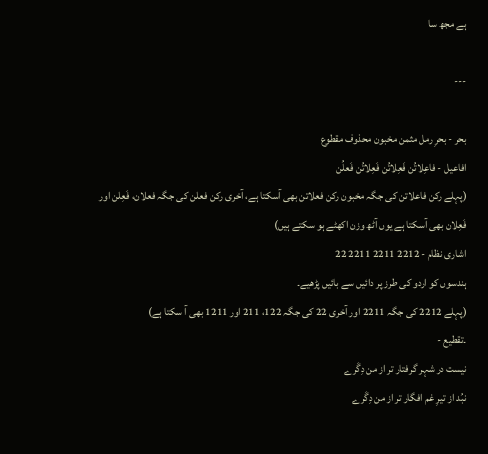ہے مجھ سا

---

بحر - بحرِ رمل مثمن مخبون محذوف مقطوع
افاعیل - فاعِلاتُن فَعِلاتُن فَعِلاتُن فَعلُن
(پہلے رکن فاعلاتن کی جگہ مخبون رکن فعلاتن بھی آسکتا ہے، آخری رکن فعلن کی جگہ فعلان، فَعِلن اور فَعِلان بھی آسکتا ہے یوں آٹھ وزن اکھٹے ہو سکتے ہیں)
اشاری نظام - 2212 2211 2211 22
ہندسوں کو اردو کی طرز پر دائیں سے بائیں پڑھیے۔
(پہلے 2212 کی جگہ 2211 اور آخری 22 کی جگہ 122، 211 اور 1211 بھی آ سکتا ہے)
۔تقطیع -
نیست در شہر گرفتار تر از من دِگَرے
نبُد از تیرِ غم افگار تر از من دِگَرے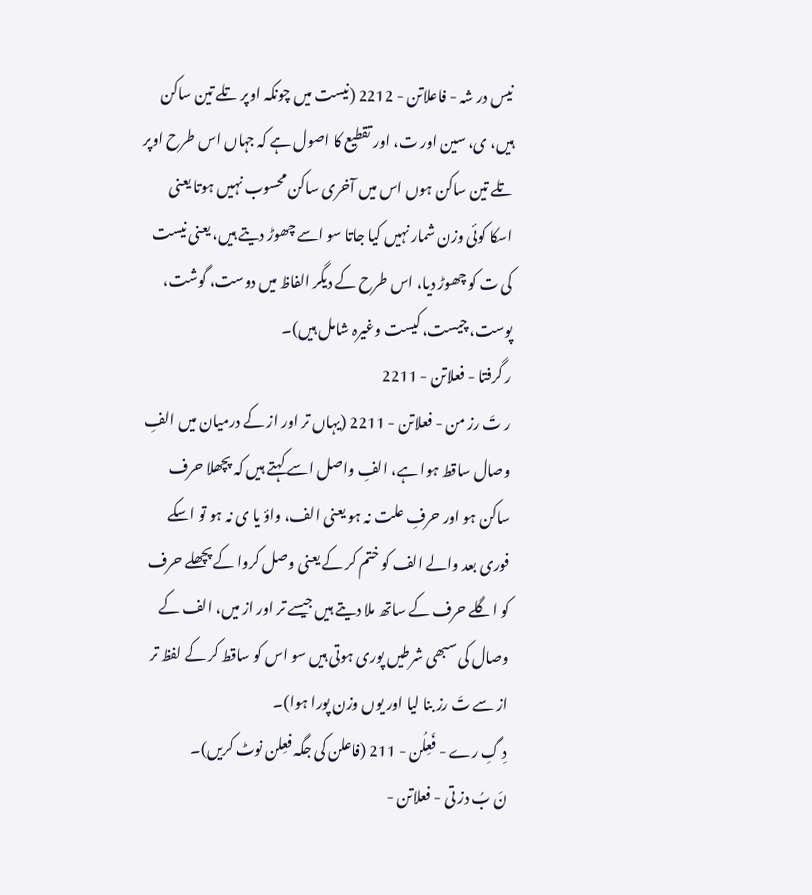نیس در شہ - فاعلاتن - 2212 (نیست میں چونکہ اوپر تلے تین ساکن ہیں، ی، سین اور ت، اور تقطیع کا اصول ہے کہ جہاں اس طرح اوپر تلے تین ساکن ہوں اس میں آخری ساکن محسوب نہیں ہوتا یعنی اسکا کوئی وزن شمار نہیں کیا جاتا سو اسے چھوڑ دیتے ہیں، یعنی نیست کی ت کو چھوڑ دیا، اس طرح کے دیگر الفاظ میں دوست، گوشت، پوست، چیست، کیست وغیرہ شامل ہیں)۔
ر گرفتا - فعلاتن - 2211
ر تَ رز من - فعلاتن - 2211 (یہاں تر اور از کے درمیان میں الفِ وصال ساقط ہوا ہے، الفِ واصل اسے کہتے ہیں کہ پچھلا حرف ساکن ہو اور حرفِ علت نہ ہو یعنی الف، واؤ یا ی نہ ہو تو اسکے فوری بعد والے الف کو ختم کر کے یعنی وصل کروا کے پچھلے حرف کو اگلے حرف کے ساتھ ملا دیتے ہیں جیسے تر اور از میں، الف کے وصال کی سبھی شرطیں پوری ہوتی ہیں سو اس کو ساقط کر کے لفظ تر از سے تَ رز بنا لیا اور یوں وزن پورا ہوا)۔
دِ گِ رے - فَعِلُن - 211 (فاعلن کی جگہ فعِلن نوٹ کریں)۔
نَ بُ دز تی - فعلاتن -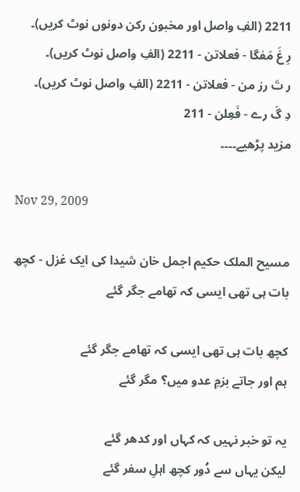2211 (الفِ واصل اور مخبون رکن دونوں نوٹ کریں)۔
رِ غَ مَفگا - فعلاتن - 2211 (الفِ واصل نوٹ کریں)۔
ر تَ رز من - فعلاتن - 2211 (الفِ واصل نوٹ کریں)۔
دِ گَ رے - فَعِلن - 211
مزید پڑھیے۔۔۔۔

Nov 29, 2009

مسیح الملک حکیم اجمل خان شیدا کی ایک غزل - کچھ بات ہی تھی ایسی کہ تھامے جگر گئے

کچھ بات ہی تھی ایسی کہ تھامے جگر گئے
ہم اور جاتے بزمِ عدو میں؟ مگر گئے

یہ تو خبر نہیں کہ کہاں اور کدھر گئے
لیکن یہاں سے دُور کچھ اہلِ سفر گئے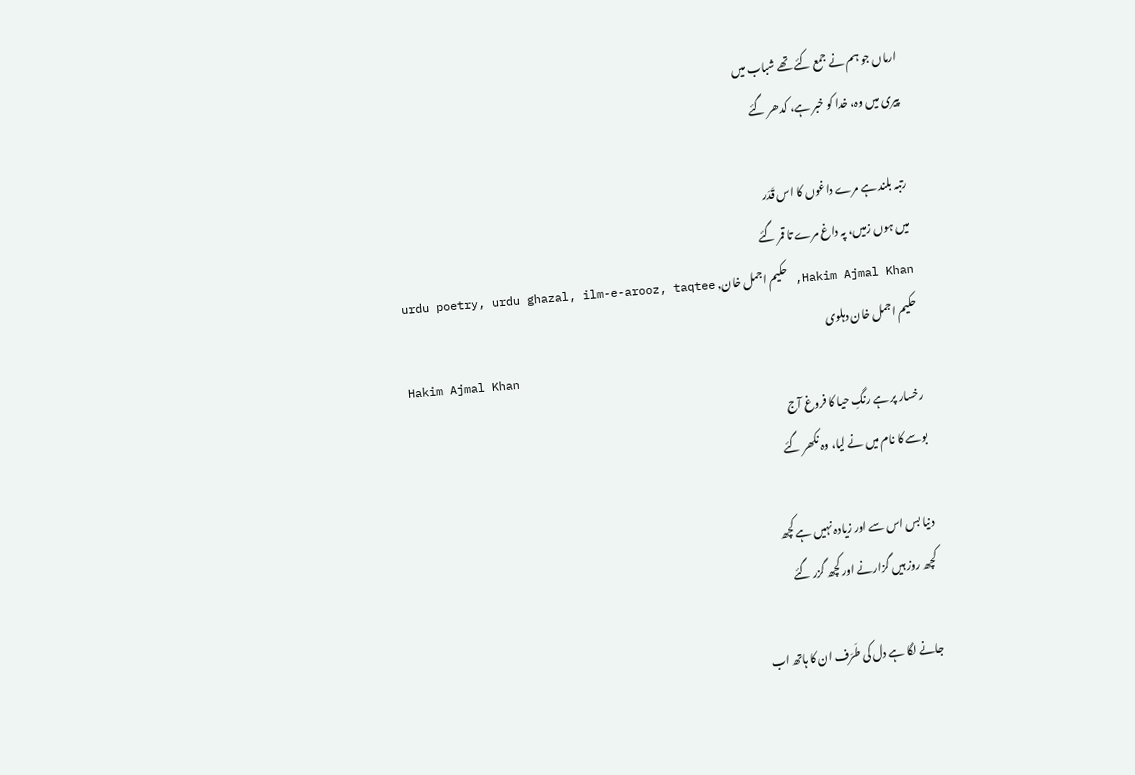ارماں جو ہم نے جمع کئے تھے شباب میں
پیری میں وہ، خدا کو خبر ہے، کدھر گئے

رتبہ بلند ہے مرے داغوں کا اس قَدَر
میں ہوں زمیں، پہ داغ مرے تا قمر گئے
Hakim Ajmal Khan, حکیم اجمل خان, urdu poetry, urdu ghazal, ilm-e-arooz, taqtee
حکیم اجمل خان دہلوی
Hakim Ajmal Khan
رخسار پر ہے رنگِ حیا کا فروغ آج
بوسے کا نام میں نے لیا، وہ نکھر گئے

دنیا بس اس سے اور زیادہ نہیں ہے کچھ
کچھ روز ہیں گزارنے اور کچھ گزر گئے

جانے لگا ہے دل کی طَرَف ان کا ہاتھ اب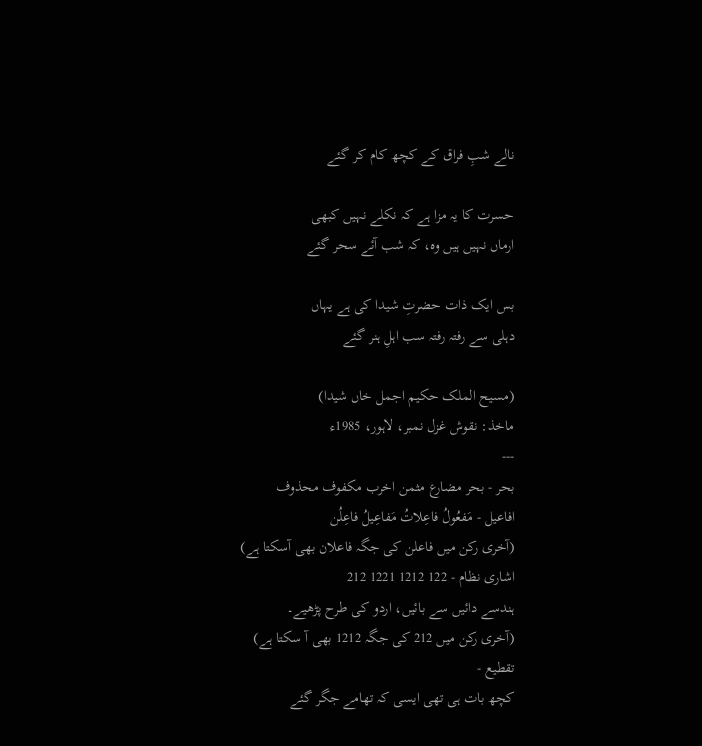نالے شبِ فراق کے کچھ کام کر گئے

حسرت کا یہ مزا ہے کہ نکلے نہیں کبھی
ارماں نہیں ہیں وہ، کہ شب آئے سحر گئے

بس ایک ذات حضرتِ شیدا کی ہے یہاں
دہلی سے رفتہ رفتہ سب اہلِ ہنر گئے

(مسیح الملک حکیم اجمل خاں شیدا)
ماخذ: نقوش غزل نمبر، لاہور، 1985ء
---
بحر - بحر مضارع مثمن اخرب مکفوف محذوف
افاعیل - مَفعُولُ فاعِلاتُ مَفاعِیلُ فاعِلُن
(آخری رکن میں‌ فاعلن کی جگہ فاعلان بھی آسکتا ہے)
اشاری نظام - 122 1212 1221 212
ہندسے دائیں سے بائیں، اردو کی طرح پڑھیے۔
(آخری رکن میں‌ 212 کی جگہ 1212 بھی آ سکتا ہے)
تقطیع -
کچھ بات ہی تھی ایسی کہ تھامے جگر گئے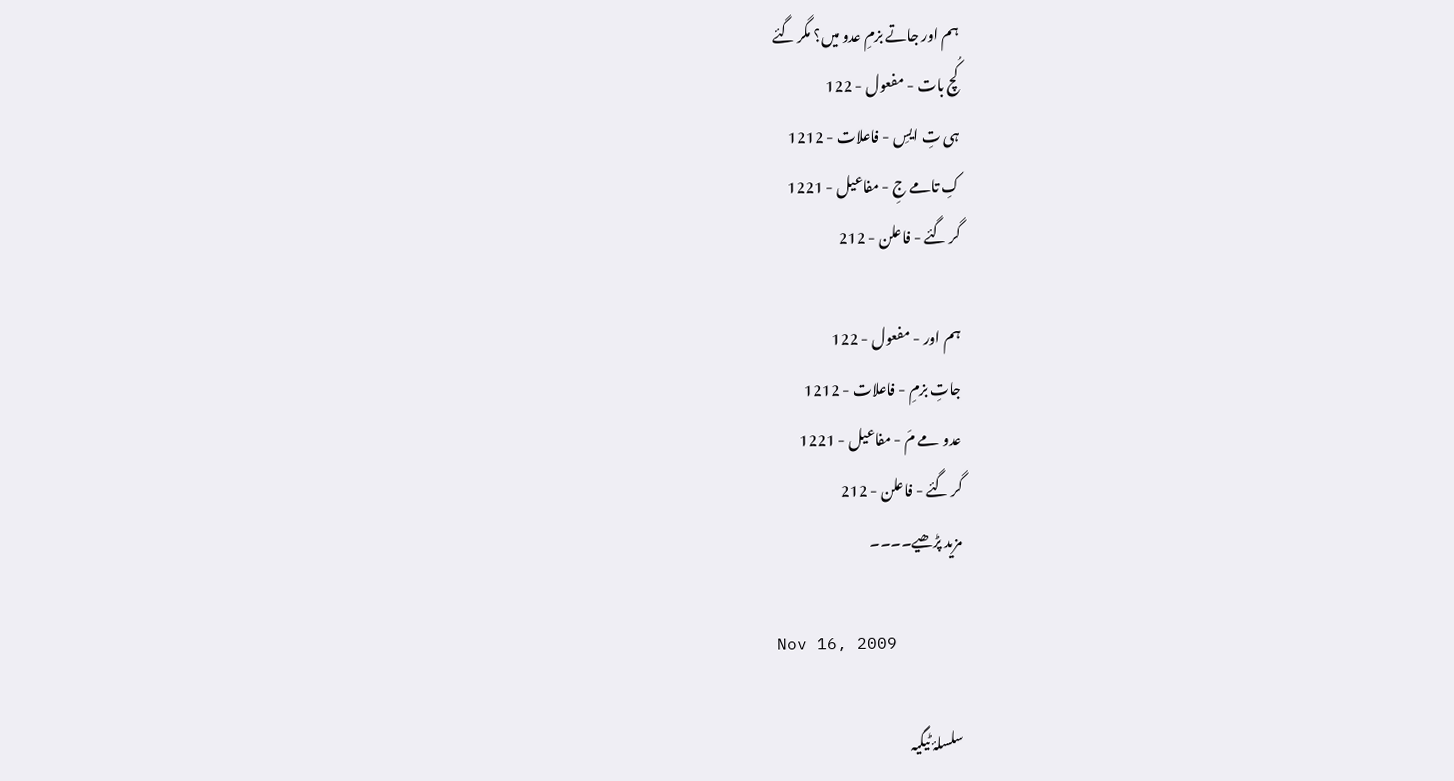ہم اور جاتے بزمِ عدو میں؟ مگر گئے
کُچ بات - مفعول - 122
ہی تِ ایسِ - فاعلات - 1212
کِ تامے جِ - مفاعیل - 1221
گر گئے - فاعلن - 212

ہم اور - مفعول - 122
جاتِ بزمِ - فاعلات - 1212
عدو مے مَ - مفاعیل - 1221
گر گئے - فاعلن - 212
مزید پڑھیے۔۔۔۔

Nov 16, 2009

سلسلۂ ٹیگیہ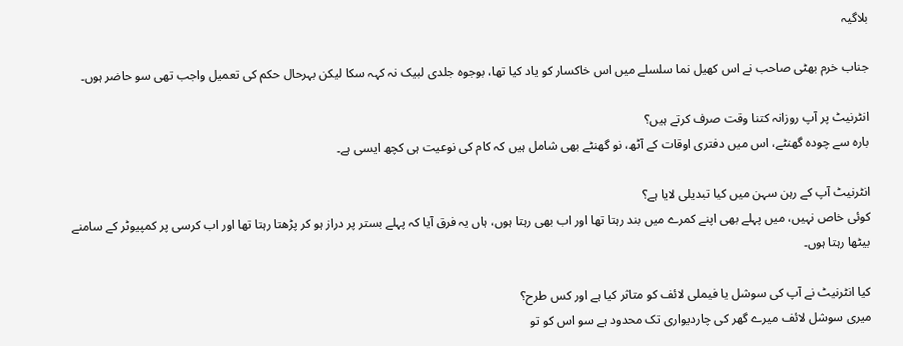بلاگیہ

جناب خرم بھٹی صاحب نے اس کھیل نما سلسلے میں اس خاکسار کو یاد کیا تھا، بوجوہ جلدی لبیک نہ کہہ سکا لیکن بہرحال حکم کی تعمیل واجب تھی سو حاضر ہوں۔

انٹرنیٹ پر آپ روزانہ کتنا وقت صرف کرتے ہیں؟
بارہ سے چودہ گھنٹے، اس میں دفتری اوقات کے آٹھ، نو گھنٹے بھی شامل ہیں کہ کام کی نوعیت ہی کچھ ایسی ہے۔

انٹرنیٹ آپ کے رہن سہن میں کیا تبدیلی لایا ہے؟
کوئی خاص نہیں، میں پہلے بھی اپنے کمرے میں بند رہتا تھا اور اب بھی رہتا ہوں، ہاں یہ فرق آیا کہ پہلے بستر پر دراز ہو کر پڑھتا رہتا تھا اور اب کرسی پر کمپیوٹر کے سامنے بیٹھا رہتا ہوں۔

کیا انٹرنیٹ نے آپ کی سوشل یا فیملی لائف کو متاثر کیا ہے اور کس طرح؟
میری سوشل لائف میرے گھر کی چاردیواری تک محدود ہے سو اس کو تو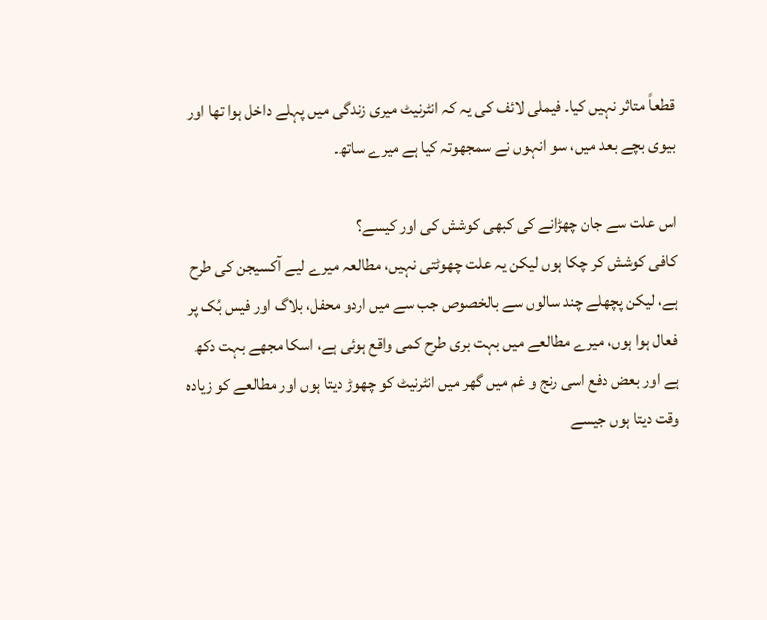قطعاً متاثر نہیں کیا۔ فیملی لائف کی یہ کہ انٹرنیٹ میری زندگی میں پہلے داخل ہوا تھا اور بیوی بچے بعد میں، سو انہوں نے سمجھوتہ کیا ہے میرے ساتھ۔

اس علت سے جان چھڑانے کی کبھی کوشش کی اور کیسے؟
کافی کوشش کر چکا ہوں لیکن یہ علت چھوٹتی نہیں، مطالعہ میرے لیے آکسیجن کی طرح ہے، لیکن پچھلے چند سالوں سے بالخصوص جب سے میں اردو محفل، بلاگ اور فیس بُک پر فعال ہوا ہوں، میرے مطالعے میں بہت بری طرح کمی واقع ہوئی ہے، اسکا مجھے بہت دکھ ہے اور بعض دفع اسی رنج و غم میں گھر میں انٹرنیٹ کو چھوڑ دیتا ہوں اور مطالعے کو زیادہ وقت دیتا ہوں جیسے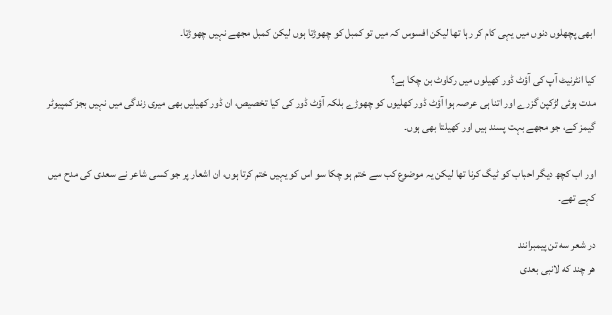ابھی پچھلوں دنوں میں یہی کام کر رہا تھا لیکن افسوس کہ میں تو کمبل کو چھوڑتا ہوں لیکن کمبل مجھے نہیں چھوڑتا۔

کیا انٹرنیٹ آپ کی آؤٹ ڈور کھیلوں میں رکاوٹ بن چکا ہے؟
مدت ہوئی لڑکپن گزرے اور اتنا ہی عرصہ ہوا آؤٹ ڈور کھلیوں کو چھوڑے بلکہ آؤٹ ڈور کی کیا تخصیص، ان ڈور کھیلیں بھی میری زندگی میں نہیں بجز کمپیوٹر گیمز کے، جو مجھے بہت پسند ہیں اور کھیلتا بھی ہوں۔

اور اب کچھ دیگر احباب کو ٹیگ کرنا تھا لیکن یہ موضوع کب سے ختم ہو چکا سو اس کو یہیں ختم کرتا ہوں، ان اشعار پر جو کسی شاعر نے سعدی کی مدح میں کہے تھے۔

در شعر سه تن پیمبرانند
هر چند که لانبی بعدی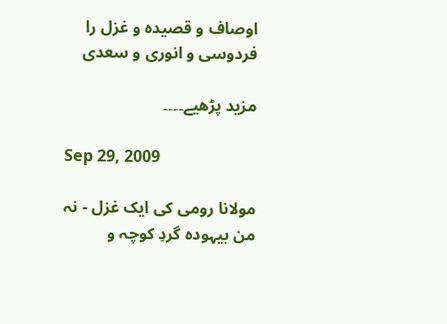اوصاف و قصیده و غزل را
فردوسی و انوری و سعدی

مزید پڑھیے۔۔۔۔

Sep 29, 2009

مولانا رومی کی ایک غزل - نہ من بیہودہ گردِ کوچہ و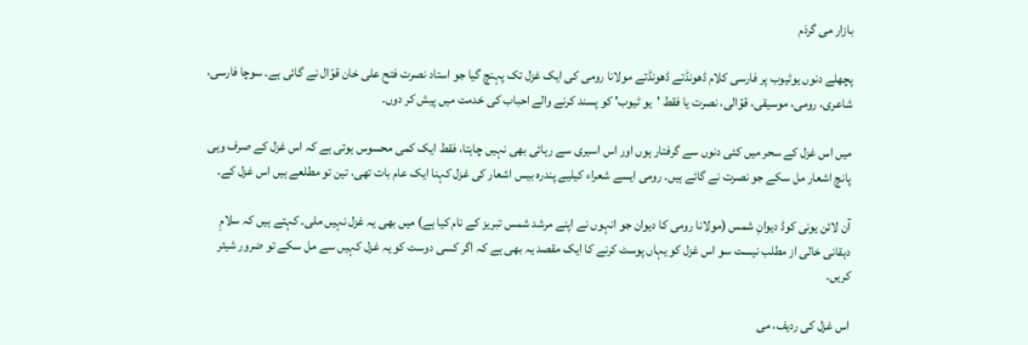بازار می گردَم

پچھلے دنوں یوٹیوب پر فارسی کلام ڈھونڈتے ڈھونڈتے مولانا رومی کی ایک غزل تک پہنچ گیا جو استاد نصرت فتح علی خان قوّال نے گائی ہے۔ سوچا فارسی، شاعری، رومی، موسیقی، قوّالی، نصرت یا فقط 'یو ٹیوب' کو پسند کرنے والے احباب کی خدمت میں پیش کر دوں۔

میں اس غزل کے سحر میں کئی دنوں سے گرفتار ہوں اور اس اسیری سے رہائی بھی نہیں چاہتا، فقط ایک کمی محسوس ہوتی ہے کہ اس غزل کے صرف وہی پانچ اشعار مل سکے جو نصرت نے گائے ہیں۔ رومی ایسے شعراء کیلیے پندرہ بیس اشعار کی غزل کہنا ایک عام بات تھی، تین تو مطلعے ہیں اس غزل کے۔

آن لائن یونی کوڈ دیوانِ شمس (مولانا رومی کا دیوان جو انہوں نے اپنے مرشد شمس تبریز کے نام کیا ہے) میں بھی یہ غزل نہیں ملی۔ کہتے ہیں کہ سلامِ دہقانی خالی از مطلب نیست سو اس غزل کو یہاں پوسٹ کرنے کا ایک مقصد یہ بھی ہے کہ اگر کسی دوست کو یہ غزل کہیں سے مل سکے تو ضرور شیئر کریں۔

اس غزل کی ردیف، می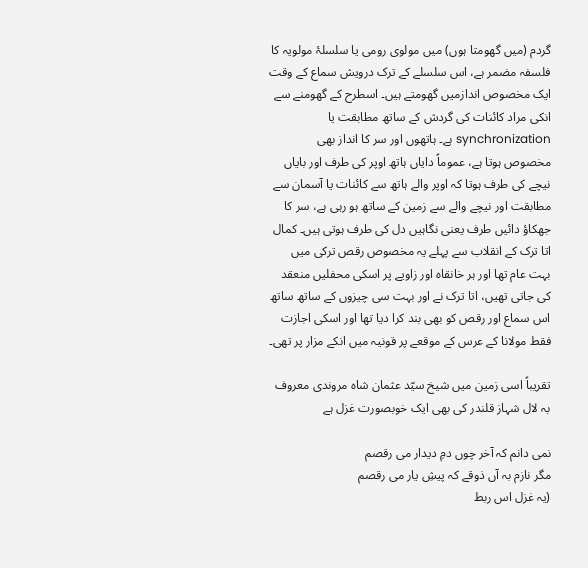گردم (میں گھومتا ہوں) میں مولوی رومی یا سلسلۂ مولویہ کا فلسفہ مضمر ہے، اس سلسلے کے ترک درویش سماع کے وقت ایک مخصوص اندازمیں گھومتے ہیں۔ اسطرح کے گھومنے سے انکی مراد کائنات کی گردش کے ساتھ مطابقت یا synchronization ہے۔ ہاتھوں اور سر کا انداز بھی مخصوص ہوتا ہے، عموماً دایاں ہاتھ اوپر کی طرف اور بایاں نیچے کی طرف ہوتا کہ اوپر والے ہاتھ سے کائنات یا آسمان سے مطابقت اور نیچے والے سے زمین کے ساتھ ہو رہی ہے، سر کا جھکاؤ دائیں طرف یعنی نگاہیں دل کی طرف ہوتی ہیں۔ کمال اتا ترک کے انقلاب سے پہلے یہ مخصوص رقص ترکی میں بہت عام تھا اور ہر خانقاہ اور زاویے پر اسکی محفلیں منعقد کی جاتی تھیں، اتا ترک نے اور بہت سی چیزوں کے ساتھ ساتھ اس سماع اور رقص کو بھی بند کرا دیا تھا اور اسکی اجازت فقط مولانا کے عرس کے موقعے پر قونیہ میں انکے مزار پر تھی۔

تقریباً اسی زمین میں شیخ سیّد عثمان شاہ مروندی معروف بہ لال شہاز قلندر کی بھی ایک خوبصورت غزل ہے

نمی دانم کہ آخر چوں دمِ دیدار می رقصم
مگر نازم بہ آں ذوقے کہ پیشِ یار می رقصم
(یہ غزل اس ربط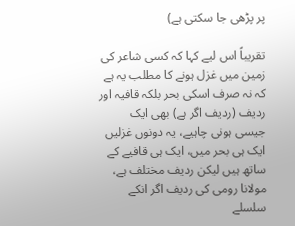پر پڑھی جا سکتی ہے)

تقریباً اس لیے کہا کہ کسی شاعر کی زمین میں غزل ہونے کا مطلب یہ ہے کہ نہ صرف اسکی بحر بلکہ قافیہ اور ردیف (ردیف اگر ہے) بھی ایک جیسی ہونی چاہیے، یہ دونوں غزلیں ایک ہی بحر میں، ایک ہی قافیے کے ساتھ ہیں لیکن ردیف مختلف ہے، مولانا رومی کی ردیف اگر انکے سلسلے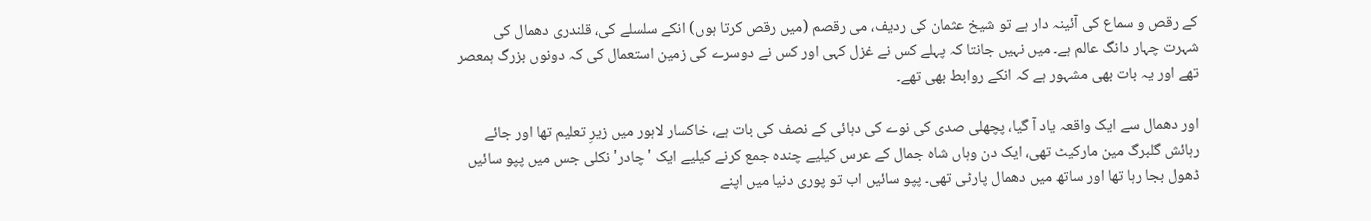کے رقص و سماع کی آئینہ دار ہے تو شیخ عثمان کی ردیف، می رقصم (میں رقص کرتا ہوں) انکے سلسلے کی، قلندری دھمال کی شہرت چہار دانگ عالم ہے۔ میں نہیں جانتا کہ پہلے کس نے غزل کہی اور کس نے دوسرے کی زمین استعمال کی کہ دونوں بزرگ ہمعصر تھے اور یہ بات بھی مشہور ہے کہ انکے روابط بھی تھے۔

اور دھمال سے ایک واقعہ یاد آ گیا، پچھلی صدی کی نوے کی دہائی کے نصف کی بات ہے، خاکسار لاہور میں زیرِ تعلیم تھا اور جائے رہائش گلبرگ مین مارکیٹ تھی، ایک دن وہاں شاہ جمال کے عرس کیلیے چندہ جمع کرنے کیلیے ایک 'چادر' نکلی جس میں پپو سائیں ڈھول بجا رہا تھا اور ساتھ میں دھمال پارٹی تھی۔ پپو سائیں اب تو پوری دنیا میں اپنے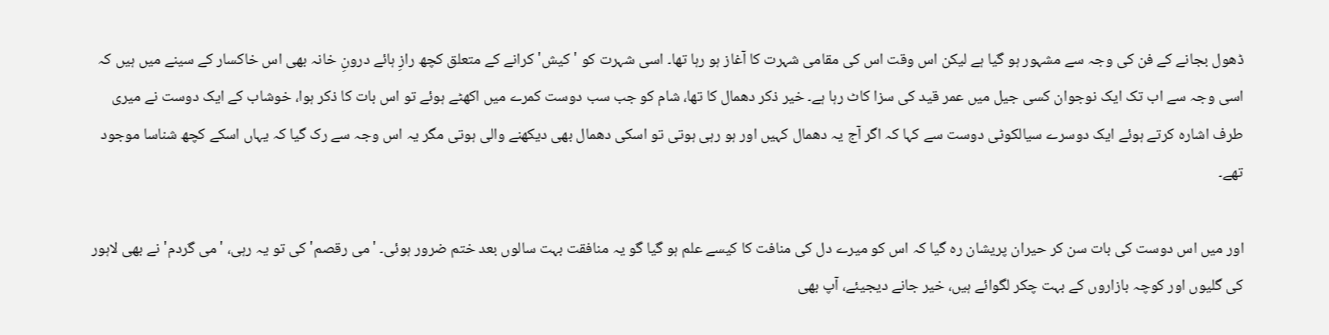ڈھول بجانے کے فن کی وجہ سے مشہور ہو گیا ہے لیکن اس وقت اس کی مقامی شہرت کا آغاز ہو رہا تھا۔ اسی شہرت کو 'کیش' کرانے کے متعلق کچھ رازِ ہائے درونِ خانہ بھی اس خاکسار کے سینے میں ہیں کہ اسی وجہ سے اب تک ایک نوجوان کسی جیل میں عمر قید کی سزا کاٹ رہا ہے۔ خیر ذکر دھمال کا تھا، شام کو جب سب دوست کمرے میں اکھٹے ہوئے تو اس بات کا ذکر ہوا، خوشاب کے ایک دوست نے میری طرف اشارہ کرتے ہوئے ایک دوسرے سیالکوٹی دوست سے کہا کہ اگر آج یہ دھمال کہیں اور ہو رہی ہوتی تو اسکی دھمال بھی دیکھنے والی ہوتی مگر یہ اس وجہ سے رک گیا کہ یہاں اسکے کچھ شناسا موجود تھے۔

اور میں اس دوست کی بات سن کر حیران پریشان رہ گیا کہ اس کو میرے دل کی منافت کا کیسے علم ہو گیا گو یہ منافقت بہت سالوں بعد ختم ضرور ہوئی۔ 'می رقصم' کی تو یہ رہی، 'می گردم' نے بھی لاہور کی گلیوں اور کوچہ بازاروں کے بہت چکر لگوائے ہیں، خیر جانے دیجیئے، آپ بھی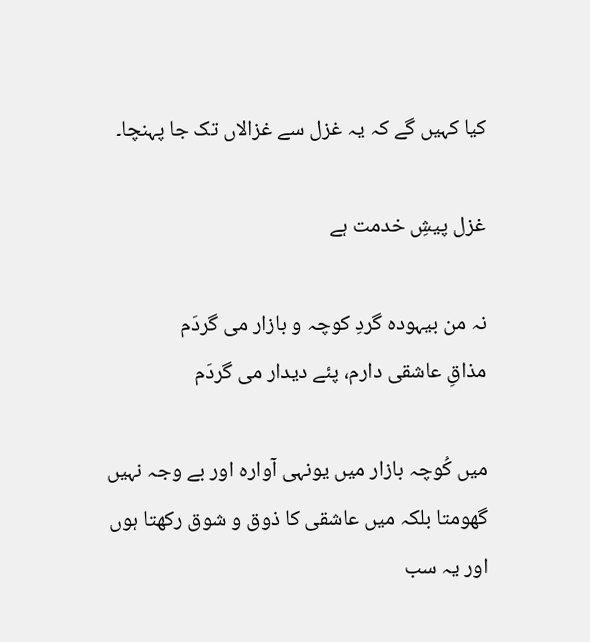کیا کہیں گے کہ یہ غزل سے غزالاں تک جا پہنچا۔

غزل پیشِ خدمت ہے

نہ من بیہودہ گردِ کوچہ و بازار می گردَم
مذاقِ عاشقی دارم، پئے دیدار می گردَم

میں کُوچہ بازار میں یونہی آوارہ اور بے وجہ نہیں گھومتا بلکہ میں عاشقی کا ذوق و شوق رکھتا ہوں اور یہ سب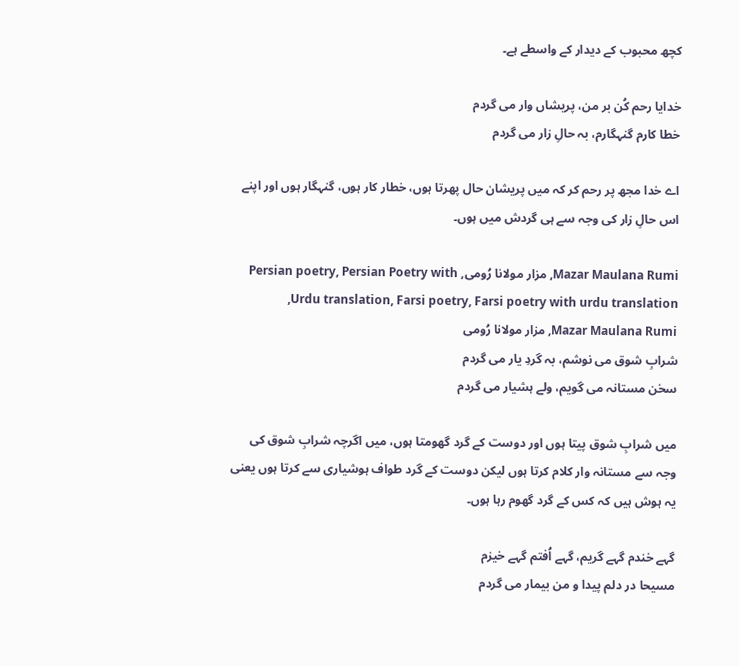کچھ محبوب کے دیدار کے واسطے ہے۔

خدایا رحم کُن بر من، پریشاں وار می گردم
خطا کارم گنہگارم، بہ حالِ زار می گردم

اے خدا مجھ پر رحم کر کہ میں پریشان حال پھرتا ہوں، خطار کار ہوں، گنہگار ہوں اور اپنے اس حالِ زار کی وجہ سے ہی گردش میں ہوں۔

Mazar Maulana Rumi, مزار مولانا رُومی, Persian poetry, Persian Poetry with Urdu translation, Farsi poetry, Farsi poetry with urdu translation,
Mazar Maulana Rumi, مزار مولانا رُومی
شرابِ شوق می نوشم، بہ گردِ یار می گردم
سخن مستانہ می گویم، ولے ہشیار می گردم

میں شرابِ شوق پیتا ہوں اور دوست کے گرد گھومتا ہوں، میں اگرچہ شرابِ شوق کی وجہ سے مستانہ وار کلام کرتا ہوں لیکن دوست کے گرد طواف ہوشیاری سے کرتا ہوں یعنی یہ ہوش ہیں کہ کس کے گرد گھوم رہا ہوں۔

گہے خندم گہے گریم، گہے اُفتم گہے خیزم
مسیحا در دلم پیدا و من بیمار می گردم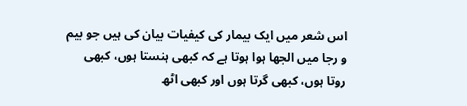اس شعر میں ایک بیمار کی کیفیات بیان کی ہیں جو بیم و رجا میں الجھا ہوا ہوتا ہے کہ کبھی ہنستا ہوں، کبھی روتا ہوں، کبھی گرتا ہوں اور کبھی اٹھ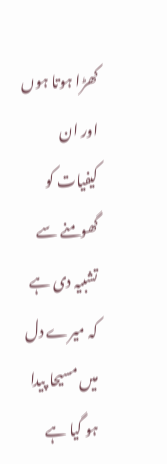کھڑا ہوتا ہوں اور ان کیفیات کو گھومنے سے تشبیہ دی ہے کہ میرے دل میں مسیحا پیدا ہو گیا ہے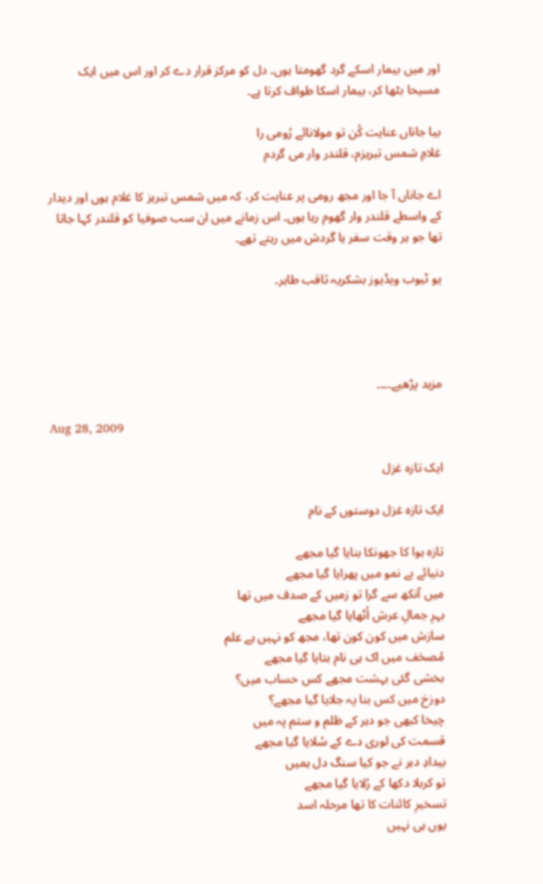اور میں بیمار اسکے گرد گھومتا ہوں۔ دل کو مرکز قرار دے کر اور اس میں ایک مسیحا بٹھا کر، بیمار اسکا طواف کرتا ہے۔

بیا جاناں عنایت کُن تو مولانائے رُومی را
غلامِ شمس تبریزم، قلندر وار می گردم

اے جاناں آ جا اور مجھ رومی پر عنایت کر، کہ میں شمس تبریز کا غلام ہوں اور دیدار کے واسطے قلندر وار گھوم رہا ہوں۔ اس زمانے میں ان سب صوفیا کو قلندر کہا جاتا تھا جو ہر وقت سفر یا گردش میں رہتے تھے۔

یو ٹیوب ویڈیوز بشکریہ ثاقب طاہر۔




مزید پڑھیے۔۔۔۔

Aug 28, 2009

ایک تازہ غزل

ایک تازہ غزل دوستوں کے نام

تازہ ہوا کا جھونکا بنایا گیا مجھے
دنیائے بے نمو میں پھرایا گیا مجھے
میں آنکھ سے گرا تو زمیں کے صدف میں تھا
بہرِ جمالِ عرش اُٹھایا گیا مجھے
سازش میں کون کون تھا، مجھ کو نہیں ہے علم
مُصحَف میں اک ہی نام بتایا گیا مجھے
بخشی گئی بہشت مجھے کس حساب میں؟
دوزخ میں کس بنا پہ جلایا گیا مجھے؟
چیخا کبھی جو دہر کے ظلم و ستم پہ میں
قسمت کی لوری دے کے سُلایا گیا مجھے
بیدادِ دہر نے جو کیا سنگ دل ہمیں
تو کربلا دکھا کے رُلایا گیا مجھے
تسخیرِ کائنات کا تھا مرحلہ اسد
یوں ہی نہیں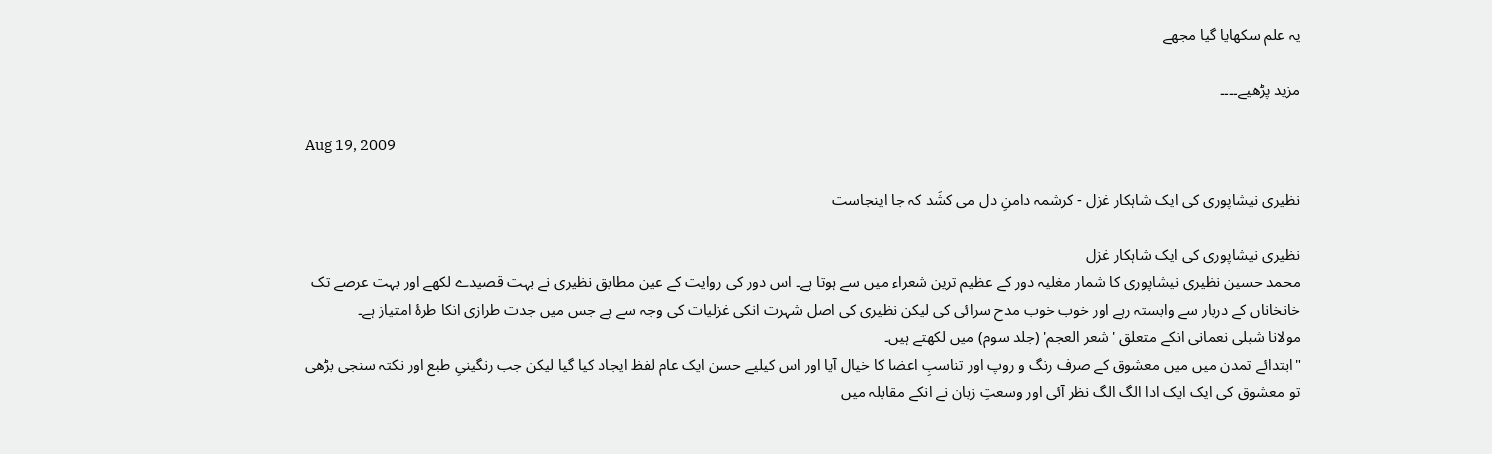یہ علم سکھایا گیا مجھے

مزید پڑھیے۔۔۔۔

Aug 19, 2009

نظیری نیشاپوری کی ایک شاہکار غزل - کرشمہ دامنِ دل می کشَد کہ جا اینجاست

نظیری نیشاپوری کی ایک شاہکار غزل
محمد حسین نظیری نیشاپوری کا شمار مغلیہ دور کے عظیم ترین شعراء میں سے ہوتا ہے۔ اس دور کی روایت کے عین مطابق نظیری نے بہت قصیدے لکھے اور بہت عرصے تک خانخاناں کے دربار سے وابستہ رہے اور خوب خوب مدح سرائی کی لیکن نظیری کی اصل شہرت انکی غزلیات کی وجہ سے ہے جس میں جدت طرازی انکا طرۂ امتیاز ہے۔
مولانا شبلی نعمانی انکے متعلق 'شعر العجم' (جلد سوم) میں لکھتے ہیں۔
"ابتدائے تمدن میں میں معشوق کے صرف رنگ و روپ اور تناسبِ اعضا کا خیال آیا اور اس کیلیے حسن ایک عام لفظ ایجاد کیا گیا لیکن جب رنگینیِ طبع اور نکتہ سنجی بڑھی تو معشوق کی ایک ایک ادا الگ الگ نظر آئی اور وسعتِ زبان نے انکے مقابلہ میں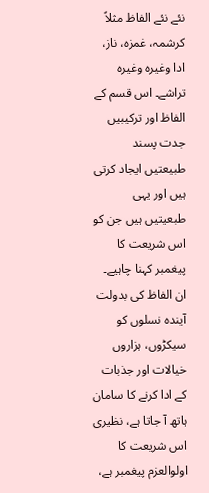نئے نئے الفاظ مثلاً کرشمہ، غمزہ، ناز، ادا وغیرہ وغیرہ تراشے۔ اس قسم کے الفاظ اور ترکیبیں جدت پسند طبیعتیں ایجاد کرتی ہیں اور یہی طبعیتیں ہیں جن کو اس شریعت کا پیغمبر کہنا چاہیے۔ ان الفاظ کی بدولت آیندہ نسلوں کو سیکڑوں، ہزاروں خیالات اور جذبات کے ادا کرنے کا سامان ہاتھ آ جاتا ہے، نظیری اس شریعت کا اولوالعزم پیغمبر ہے،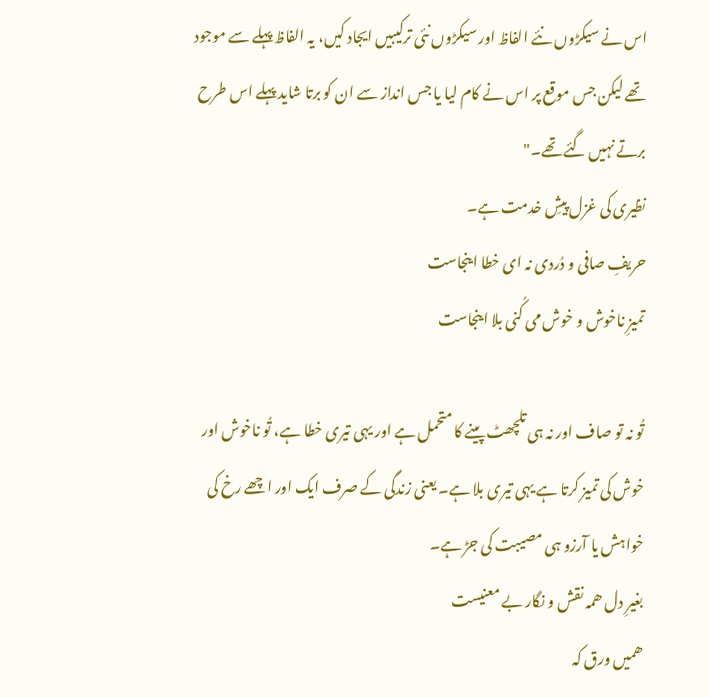اس نے سیکڑوں نئے الفاظ اور سیکڑوں نئی ترکیبیں ایجاد کیں، یہ الفاظ پہلے سے موجود تھے لیکن جس موقع پر اس نے کام لیا یا جس انداز سے ان کو برتا شاید پہلے اس طرح برتے نہیں گئے تھے۔"
نظیری کی غزل پیشِ خدمت ہے۔
حریفِ صافی و دُردی نہ ای خطا اینجاست
تمیزِ ناخوش و خوش می کُنی بلا اینجاست

تُو نہ تو صاف اور نہ ہی تلچھٹ پینے کا متحمل ہے اور یہی تیری خطا ہے، تُو ناخوش اور خوش کی تمیز کرتا ہے یہی تیری بلا ہے۔ یعنی زندگی کے صرف ایک اور اچھے رخ کی خواہش یا آرزو ہی مصیبت کی جڑ ہے۔
بغیرِ دل ھمہ نقش و نگار بے معنیست
ھمیں ورق کہ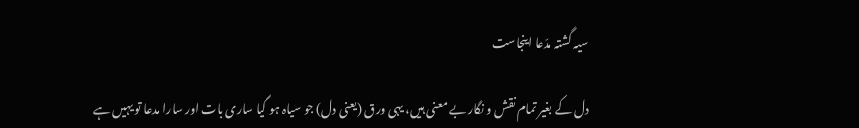سیہ گشتہ مدّعا اینجاست

دل کے بغیر تمام نقش و نگار بے معنی ہیں، یہی ورق (یعنی دل) جو سیاہ ہو گیا ساری بات اور سارا مدعا تو یہیں ہے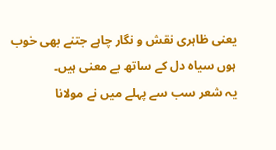یعنی ظاہری نقش و نگار چاہے جتنے بھی خوب ہوں سیاہ دل کے ساتھ بے معنی ہیں۔
یہ شعر سب سے پہلے میں نے مولانا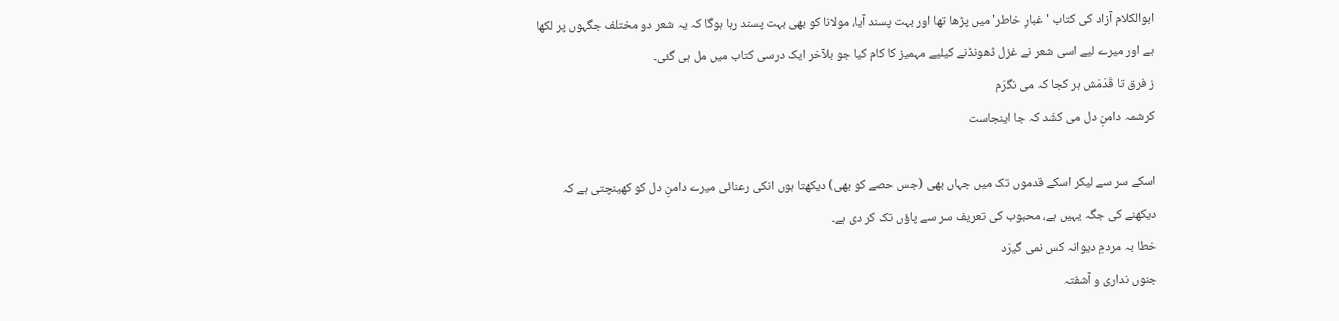ابوالکلام آزاد کی کتاب 'غبارِ خاطر' میں پڑھا تھا اور بہت پسند آیا، مولانا کو بھی بہت پسند رہا ہوگا کہ یہ شعر دو مختلف جگہوں پر لکھا ہے اور میرے لیے اسی شعر نے غزل ڈھونڈنے کیلیے مہمیز کا کام کیا جو بلآخر ایک درسی کتاب میں مل ہی گئی۔
ز فرق تا قَدَمَش ہر کجا کہ می نگرَم
کرشمہ دامنِ دل می کشَد کہ جا اینجاست

اسکے سر سے لیکر اسکے قدموں تک میں جہاں بھی (جس حصے کو بھی) دیکھتا ہوں انکی رعنائی میرے دامنِ دل کو کھینچتی ہے کہ دیکھنے کی جگہ یہیں ہے، محبوب کی تعریف سر سے پاؤں تک کر دی ہے۔
خطا بہ مردمِ دیوانہ کس نمی گیرَد
جنوں نداری و آشفتہ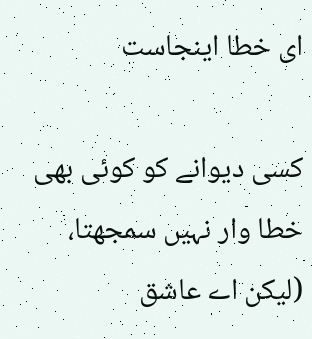ای خطا اینجاست

کسی دیوانے کو کوئی بھی خطا وار نہیں سمجھتا، (لیکن اے عاشق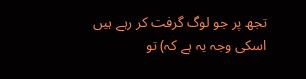تجھ پر جو لوگ گرفت کر رہے ہیں اسکی وجہ یہ ہے کہ) تو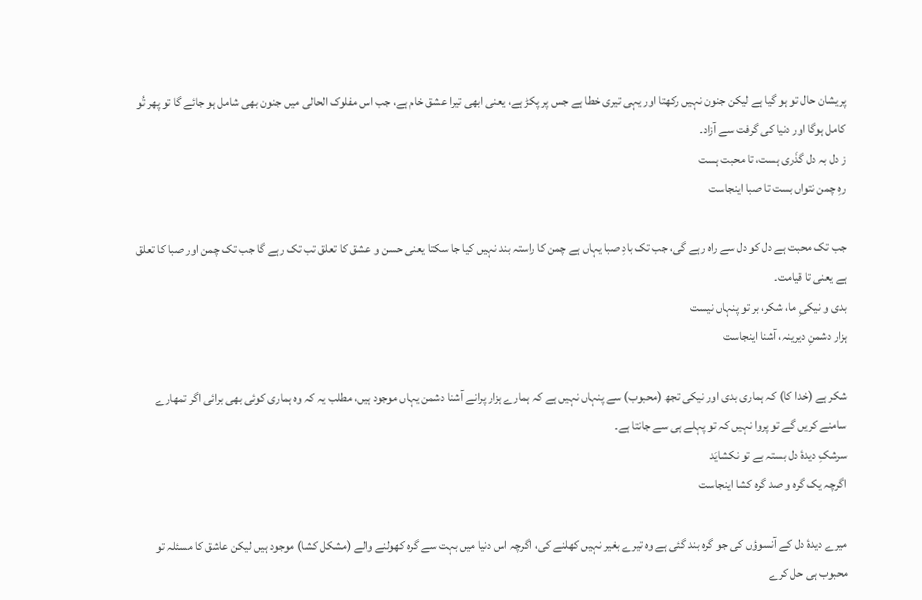پریشان حال تو ہو گیا ہے لیکن جنون نہیں رکھتا اور یہی تیری خطا ہے جس پر پکڑ ہے، یعنی ابھی تیرا عشق خام ہے، جب اس مفلوک الحالی میں جنون بھی شامل ہو جائے گا تو پھر تُو کامل ہوگا اور دنیا کی گرفت سے آزاد۔
ز دل بہ دل گذَری ہست، تا محبت ہست
رہِ چمن نتواں بست تا صبا اینجاست

جب تک محبت ہے دل کو دل سے راہ رہے گی، جب تک بادِ صبا یہاں ہے چمن کا راستہ بند نہیں کیا جا سکتا یعنی حسن و عشق کا تعلق تب تک رہے گا جب تک چمن اور صبا کا تعلق ہے یعنی تا قیامت۔
بدی و نیکیِ ما، شکر، بر تو پنہاں نیست
ہزار دشمنِ دیرینہ، آشنا اینجاست

شکر ہے (خدا کا) کہ ہماری بدی اور نیکی تجھ (محبوب) سے پنہاں نہیں ہے کہ ہمارے ہزار پرانے آشنا دشمن یہاں موجود ہیں، مطلب یہ کہ وہ ہماری کوئی بھی برائی اگر تمھارے سامنے کریں گے تو پروا نہیں کہ تو پہلے ہی سے جانتا ہے۔
سرشکِ دیدۂ دل بستہ بے تو نکشایَد
اگرچہ یک گرہ و صد گرہ کشا اینجاست

میرے دیدۂ دل کے آنسوؤں کی جو گرہ بند گئی ہے وہ تیرے بغیر نہیں کھلنے کی، اگرچہ اس دنیا میں بہت سے گرہ کھولنے والے (مشکل کشا) موجود ہیں لیکن عاشق کا مسئلہ تو محبوب ہی حل کرے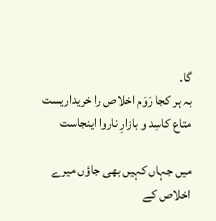گا۔
بہ ہر کجا رَوَم اخلاص را خریداریست
متاع کاسِد و بازارِ ناروا اینجاست

میں جہاں کہیں بھی جاؤں میرے اخلاص کے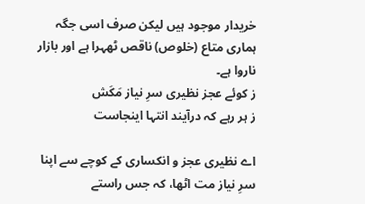خریدار موجود ہیں لیکن صرف اسی جگہ ہماری متاع (خلوص) ناقص ٹھہرا ہے اور بازار ناروا ہے۔
ز کوئے عجز نظیری سرِ نیاز مَکَش
ز ہر رہے کہ درآیند انتہا اینجاست

اے نظیری عجز و انکساری کے کوچے سے اپنا سرِ نیاز مت اٹھا، کہ جس راستے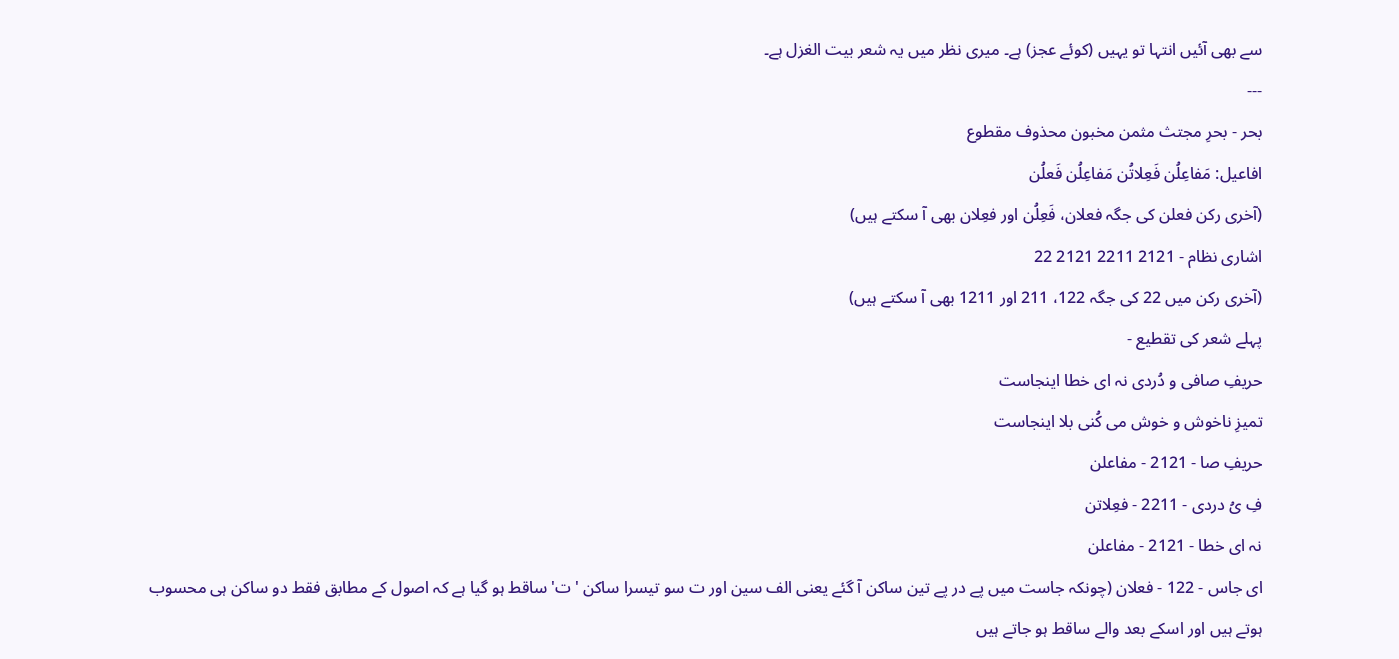سے بھی آئیں انتہا تو یہیں (کوئے عجز) ہے۔ میری نظر میں یہ شعر بیت الغزل ہے۔
---
بحر - بحرِ مجتث مثمن مخبون محذوف مقطوع
افاعیل: مَفاعِلُن فَعِلاتُن مَفاعِلُن فَعلُن
(آخری رکن فعلن کی جگہ فعلان، فَعِلُن اور فعِلان بھی آ سکتے ہیں)
اشاری نظام - 2121 2211 2121 22
(آخری رکن میں 22 کی جگہ 122، 211 اور 1211 بھی آ سکتے ہیں)
پہلے شعر کی تقطیع -
حریفِ صافی و دُردی نہ ای خطا اینجاست
تمیزِ ناخوش و خوش می کُنی بلا اینجاست
حریفِ صا - 2121 - مفاعلن
فِ یُ دردی - 2211 - فعِلاتن
نہ ای خطا - 2121 - مفاعلن
ای جاس - 122 - فعلان (چونکہ جاست میں پے در پے تین ساکن آ گئے یعنی الف سین اور ت سو تیسرا ساکن 'ت' ساقط ہو گیا ہے کہ اصول کے مطابق فقط دو ساکن ہی محسوب ہوتے ہیں اور اسکے بعد والے ساقط ہو جاتے ہیں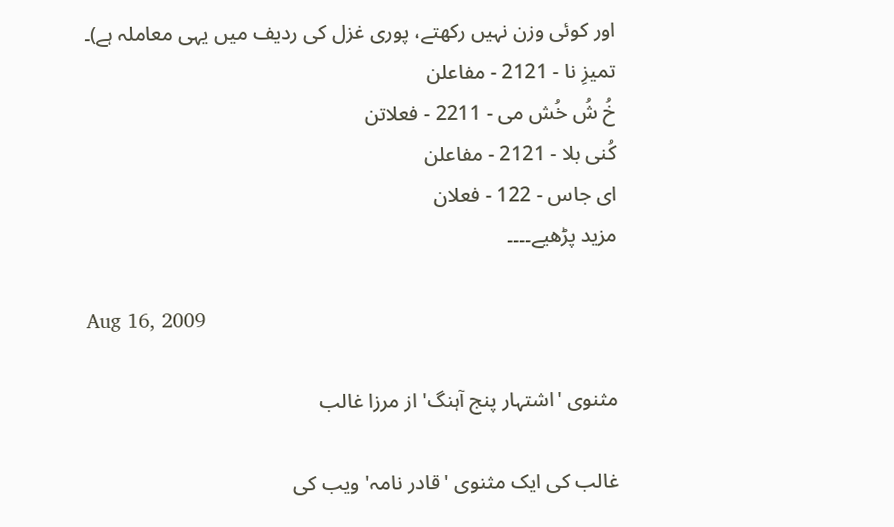اور کوئی وزن نہیں رکھتے، پوری غزل کی ردیف میں یہی معاملہ ہے)۔
تمیزِ نا - 2121 - مفاعلن
خُ شُ خُش می - 2211 - فعلاتن
کُنی بلا - 2121 - مفاعلن
ای جاس - 122 - فعلان
مزید پڑھیے۔۔۔۔

Aug 16, 2009

مثنوی 'اشتہار پنج آہنگ' از مرزا غالب

غالب کی ایک مثنوی 'قادر نامہ' ویب کی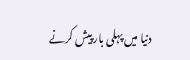دنیا میں پہلی بار پیش کرنے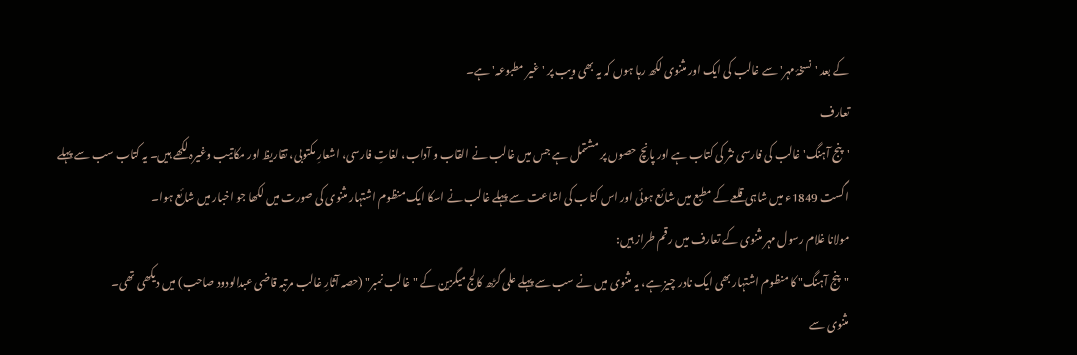کے بعد 'نسخۂ مہر' سے غالب کی ایک اور مثنوی لکھ رہا ہوں کہ یہ بھی ویب پر 'غیر مطبوعہ' ہے۔
تعارف
'پنج آہنگ' غالب کی فارسی نثر کی کتاب ہے اور پانچ حصوں پر مشتمل ہے جس میں غالب نے القاب و آداب، لغاتِ فارسی، اشعارِ مکتوبی، تقاریظ اور مکاتیب وغیرہ لکھے ہیں۔ یہ کتاب سب سے پہلے اگست 1849ء میں شاہی قلعے کے مطبع میں شائع ہوئی اور اس کتاب کی اشاعت سے پہلے غالب نے اسکا ایک منظوم اشتہار مثنوی کی صورت میں لکھا جو اخبار میں شائع ہوا۔
مولانا غلام رسول مہر مثنوی کے تعارف میں رقم طراز ہیں:
"پنج آہنگ" کا منظوم اشتہار بھی ایک نادر چیز ہے، یہ مثنوی میں نے سب سے پہلے علی گڑھ کالج میگزین کے "غالب نمبر" (حصہ آثارِ غالب مرتبہ قاضی عبدالودود صاحب) میں دیکھی تھی۔
مثنوی سے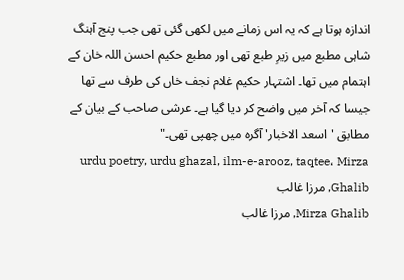اندازہ ہوتا ہے کہ یہ اس زمانے میں لکھی گئی تھی جب پنج آہنگ شاہی مطبع میں زیرِ طبع تھی اور مطبع حکیم احسن اللہ خان کے اہتمام میں تھا۔ اشتہار حکیم غلام نجف خاں کی طرف سے تھا جیسا کہ آخر میں واضح کر دیا گیا ہے۔ عرشی صاحب کے بیان کے مطابق 'اسعد الاخبار' آگرہ میں چھپی تھی۔"
urdu poetry, urdu ghazal, ilm-e-arooz, taqtee، Mirza Ghalib, مرزا غالب
Mirza Ghalib, مرزا غالب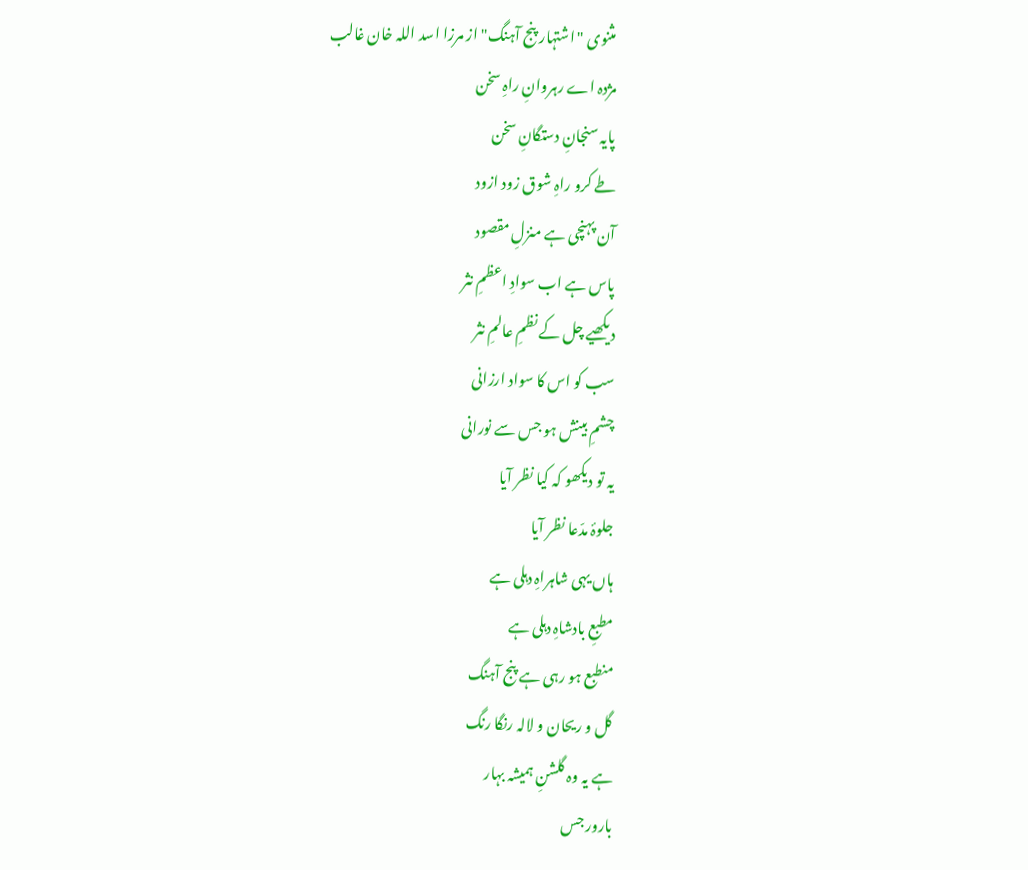مثنوی "اشتہار پنج آہنگ" از مرزا اسد اللہ خان غالب
مژدہ اے رہروانِ راہِ سخن
پایہ سنجانِ دستگانِ سخن
طے کرو راہِ شوق زود ازود
آن پہنچی ہے منزلِ مقصود
پاس ہے اب سوادِ اعظمِ نثر
دیکھیے چل کے نظمِ عالمِ نثر
سب کو اس کا سواد ارزانی
چشمِ بینش ہو جس سے نورانی
یہ تو دیکھو کہ کیا نظر آیا
جلوۂ مدّعا نظر آیا
ہاں یہی شاہراہِ دہلی ہے
مطبعِ بادشاہِ دہلی ہے
منطبع ہو رہی ہے پنج آہنگ
گل و ریحان و لالہ رنگا رنگ
ہے یہ وہ گلشنِ ہمیشہ بہار
بارور جس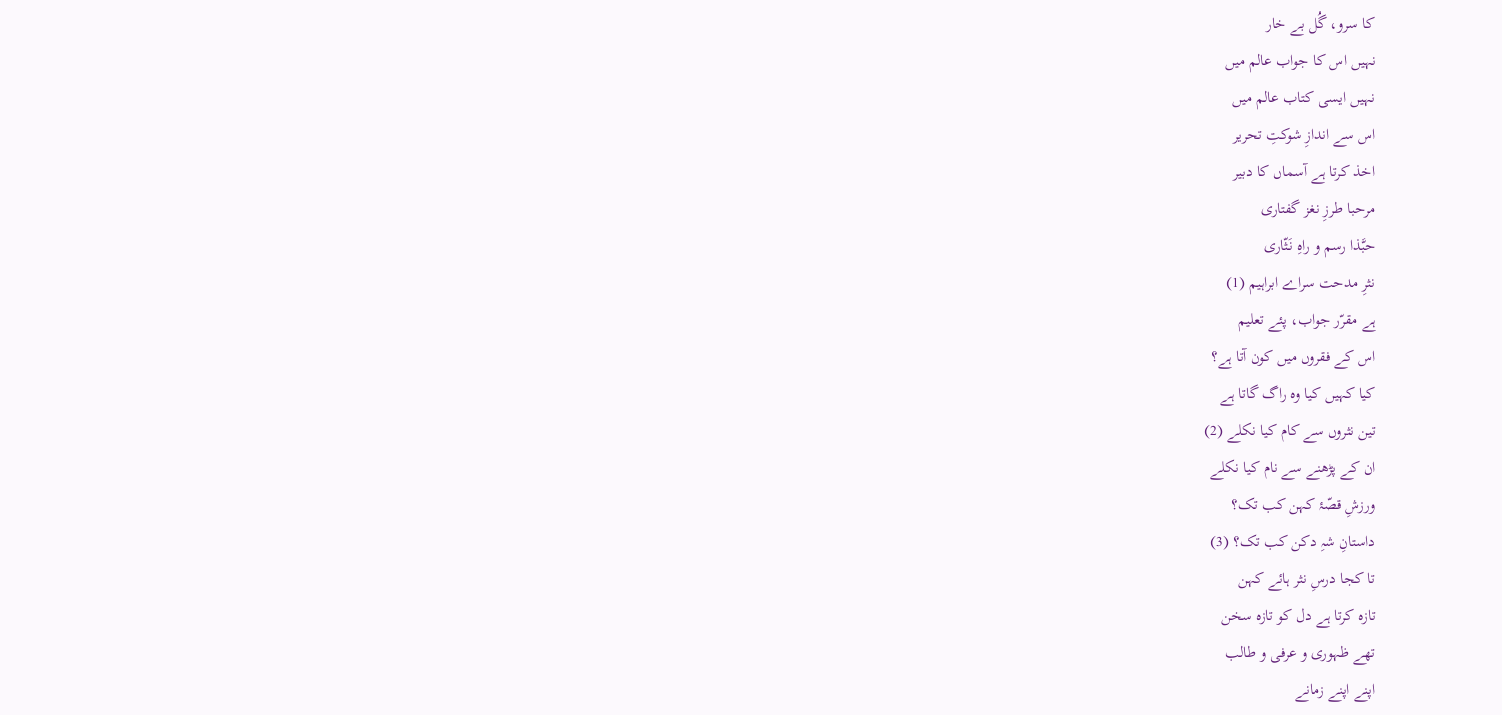کا سرو، گُل بے خار
نہیں اس کا جواب عالم میں
نہیں ایسی کتاب عالم میں
اس سے اندازِ شوکتِ تحریر
اخذ کرتا ہے آسماں کا دبیر
مرحبا طرزِ نغز گفتاری
حبَّذا رسم و راہِ نَثّاری
نثرِ مدحت سراے ابراہیم (1)
ہے مقرّر جواب، پئے تعلیم
اس کے فقروں میں کون آتا ہے؟
کیا کہیں کیا وہ راگ گاتا ہے
تین نثروں سے کام کیا نکلے (2)
ان کے پڑھنے سے نام کیا نکلے
ورزشِ قصّۂ کہن کب تک؟
داستانِ شہِ دکن کب تک؟ (3)
تا کجا درسِ نثر ہائے کہن
تازہ کرتا ہے دل کو تازہ سخن
تھے ظہوری و عرفی و طالب
اپنے اپنے زمانے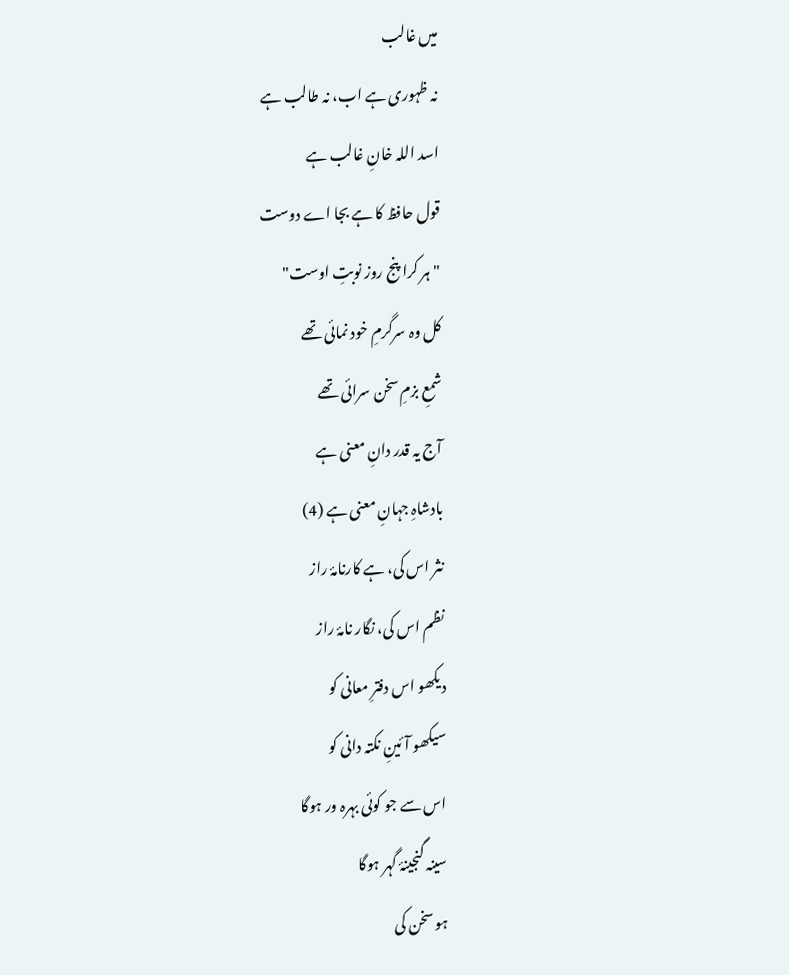میں غالب
نہ ظہوری ہے اب، نہ طالب ہے
اسد اللہ خانِ غالب ہے
قول حافظ کا ہے بجا اے دوست
"ہر کرا پنج روز نوبتِ اوست"
کل وہ سرگرمِ خود نمائی تھے
شمعِ بزمِ سخن سرائی تھے
آج یہ قدر دانِ معنی ہے
بادشاہِ جہانِ معنی ہے (4)
نثر اس کی، ہے کارنامۂ راز
نظم اس کی، نگار نامۂ راز
دیکھو اس دفترِ معانی کو
سیکھو آئینِ نکتہ دانی کو
اس سے جو کوئی بہرہ ور ہوگا
سینہ گنجینۂ گہر ہوگا
ہو سخن کی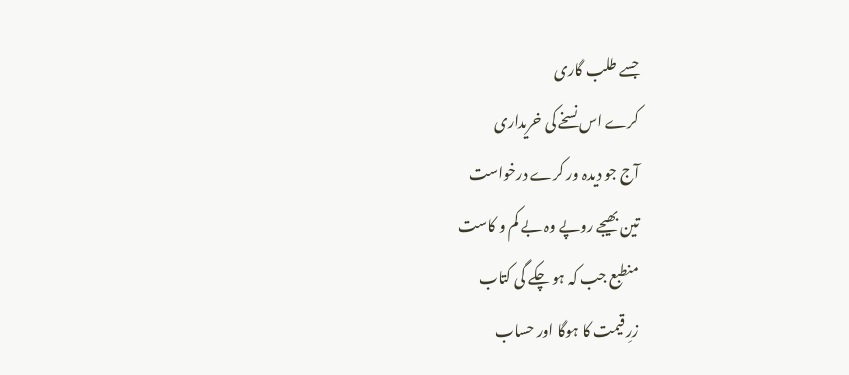جسے طلب گاری
کرے اس نسخے کی خریداری
آج جو دیدہ ور کرے درخواست
تین بھیجے روپے وہ بے کم و کاست
منطبع جب کہ ہو چکے گی کتاب
زرِ قیمت کا ہوگا اور حساب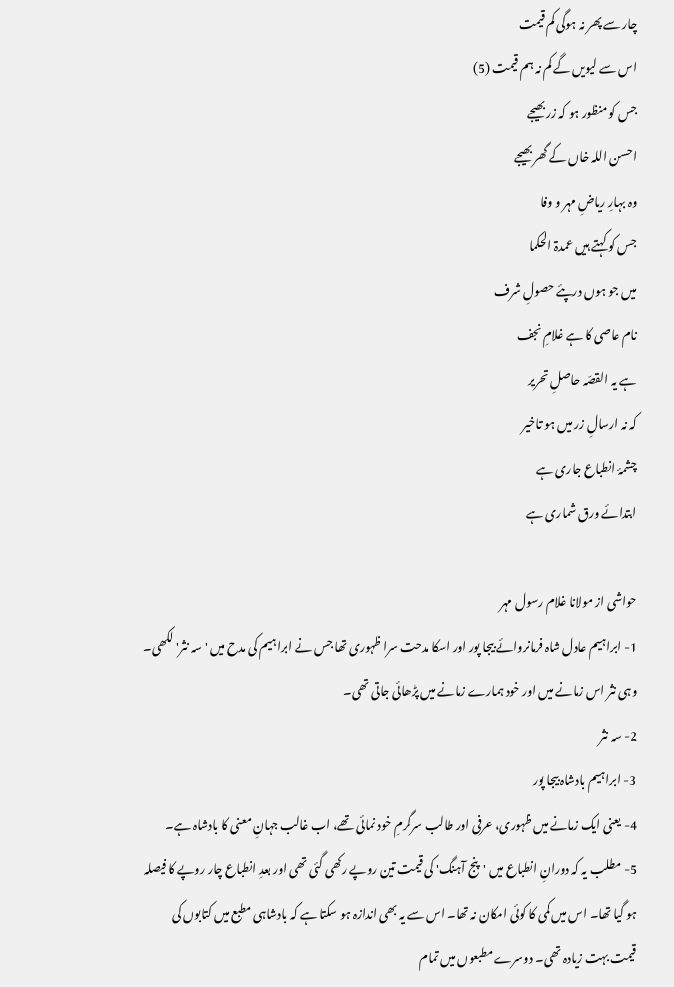چار سے پھر نہ ہوگی کم قیمت
اس سے لیویں گے کم نہ ہم قیمت (5)
جس کو منظور ہو کہ زر بھیجے
احسن اللہ خاں کے گھر بھیجے
وہ بہارِ ریاضِ مہر و وفا
جس کو کہتے ہیں عمدۃ الحکما
میں جو ہوں درپئے حصولِ شرف
نام عاصی کا ہے غلامِ نجف
ہے یہ القصّہ حاصلِ تحریر
کہ نہ ارسالِ زر میں ہو تاخیر
چشمۂ انطباع جاری ہے
ابتدائے ورق شماری ہے

حواشی از مولانا غلام رسول مہر
1- ابراہیم عادل شاہ فرمانروائے بیجا پور اور اسکا مدحت سرا ظہوری تھا جس نے ابراہیم کی مدح میں 'سہ نثر' لکھی۔ وہی نثر اس زمانے میں اور خود ہمارے زمانے میں پڑھائی جاتی تھی۔
2- سہ نثر
3- ابراہیم بادشاہ بیجا پور
4- یعنی ایک زمانے میں ظہوری، عرفی اور طالب سرگرمِ خود نمائی تھے، اب غالب جہانِ معنی کا بادشاہ ہے۔
5- مطلب یہ کہ دورانِ انطباع میں 'پنج آہنگ' کی قیمت تین روپے رکھی گئی تھی اور بعدِ انطباع چار روپے کا فیصلہ ہو گیا تھا۔ اس میں کمی کا کوئی امکان نہ تھا۔ اس سے یہ بھی اندازہ ہو سکتا ہے کہ بادشاہی مطبع میں کتابوں کی قیمت بہت زیادہ تھی۔ دوسرے مطبعوں میں تمام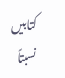کتابیں نسبتاً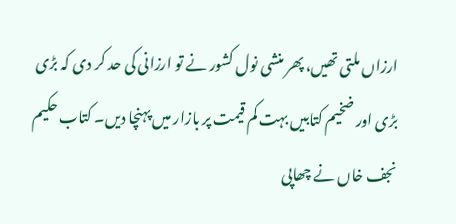ارزاں ملتی تھیں، پھر منشی نول کشور نے تو ارزانی کی حد کر دی کہ بڑی بڑی اور ضخیم کتابیں بہت کم قیمت پر بازار میں پہنچا دیں۔ کتاب حکیم نجف خاں نے چھاپی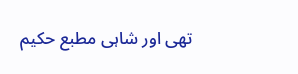تھی اور شاہی مطبع حکیم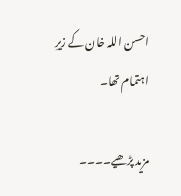احسن اللہ خان کے زیرِ اہتمام تھا۔

مزید پڑھیے۔۔۔۔